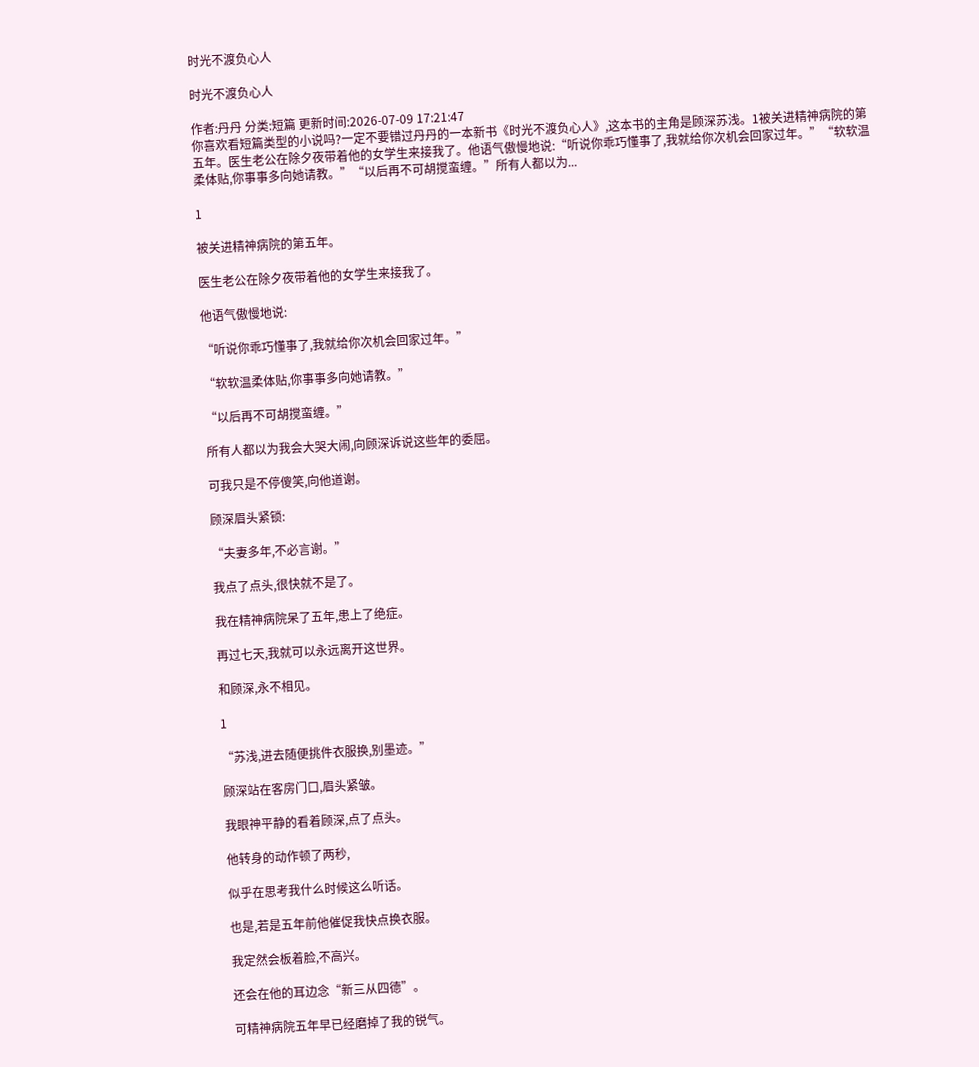时光不渡负心人

时光不渡负心人

作者:丹丹 分类:短篇 更新时间:2026-07-09 17:21:47
你喜欢看短篇类型的小说吗?一定不要错过丹丹的一本新书《时光不渡负心人》,这本书的主角是顾深苏浅。1被关进精神病院的第五年。医生老公在除夕夜带着他的女学生来接我了。他语气傲慢地说:“听说你乖巧懂事了,我就给你次机会回家过年。”“软软温柔体贴,你事事多向她请教。”“以后再不可胡搅蛮缠。”所有人都以为...

1

被关进精神病院的第五年。

医生老公在除夕夜带着他的女学生来接我了。

他语气傲慢地说:

“听说你乖巧懂事了,我就给你次机会回家过年。”

“软软温柔体贴,你事事多向她请教。”

“以后再不可胡搅蛮缠。”

所有人都以为我会大哭大闹,向顾深诉说这些年的委屈。

可我只是不停傻笑,向他道谢。

顾深眉头紧锁:

“夫妻多年,不必言谢。”

我点了点头,很快就不是了。

我在精神病院呆了五年,患上了绝症。

再过七天,我就可以永远离开这世界。

和顾深,永不相见。

1

“苏浅,进去随便挑件衣服换,别墨迹。”

顾深站在客房门口,眉头紧皱。

我眼神平静的看着顾深,点了点头。

他转身的动作顿了两秒,

似乎在思考我什么时候这么听话。

也是,若是五年前他催促我快点换衣服。

我定然会板着脸,不高兴。

还会在他的耳边念“新三从四德”。

可精神病院五年早已经磨掉了我的锐气。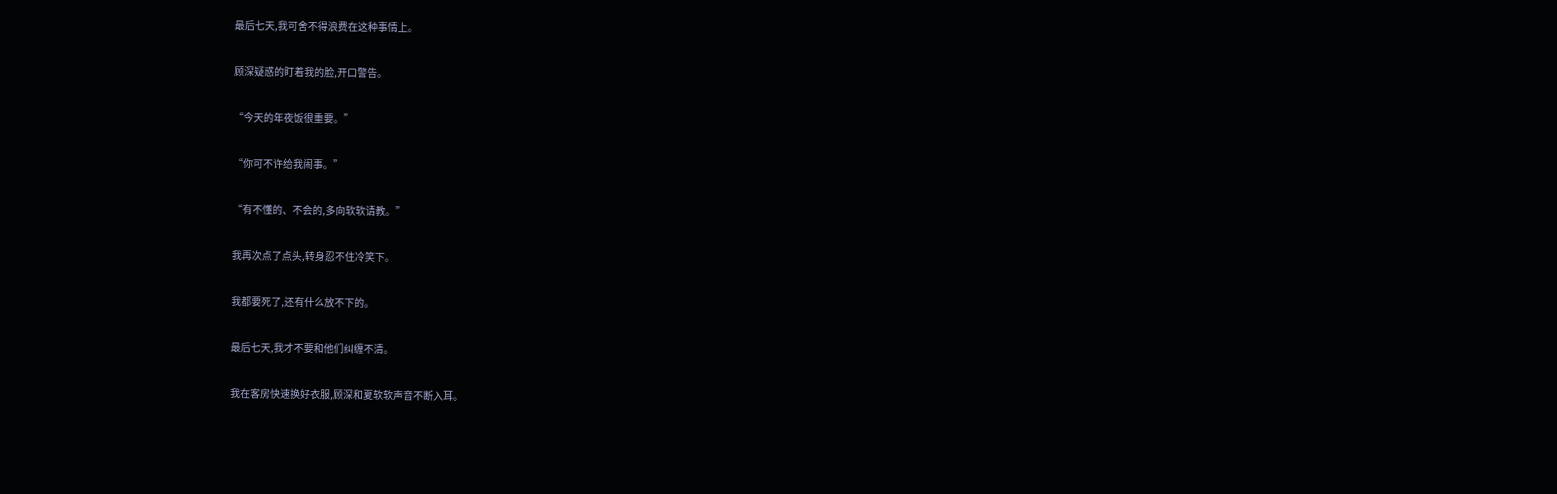最后七天,我可舍不得浪费在这种事情上。

顾深疑惑的盯着我的脸,开口警告。

“今天的年夜饭很重要。”

“你可不许给我闹事。”

“有不懂的、不会的,多向软软请教。”

我再次点了点头,转身忍不住冷笑下。

我都要死了,还有什么放不下的。

最后七天,我才不要和他们纠缠不清。

我在客房快速换好衣服,顾深和夏软软声音不断入耳。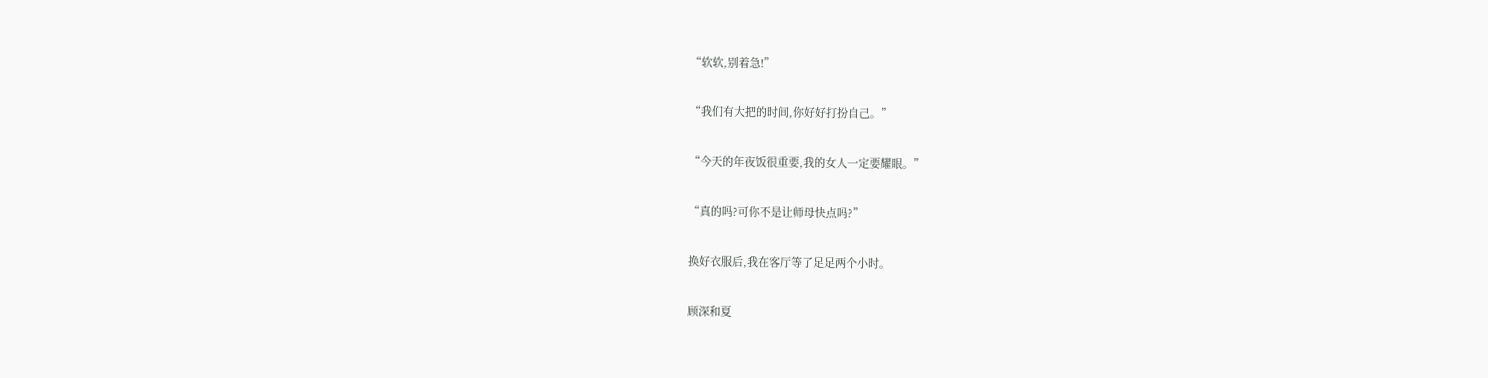“软软,别着急!”

“我们有大把的时间,你好好打扮自己。”

“今天的年夜饭很重要,我的女人一定要耀眼。”

“真的吗?可你不是让师母快点吗?”

换好衣服后,我在客厅等了足足两个小时。

顾深和夏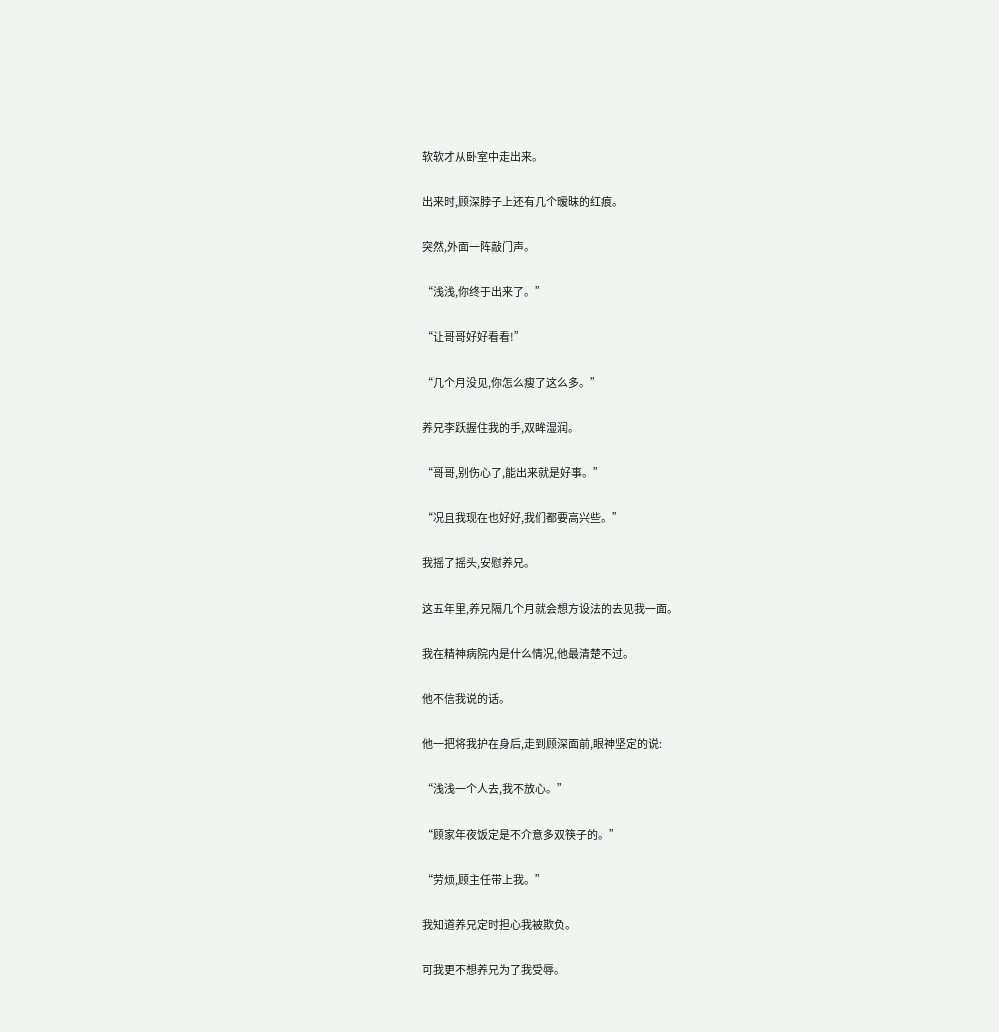软软才从卧室中走出来。

出来时,顾深脖子上还有几个暧昧的红痕。

突然,外面一阵敲门声。

“浅浅,你终于出来了。”

“让哥哥好好看看!”

“几个月没见,你怎么瘦了这么多。”

养兄李跃握住我的手,双眸湿润。

“哥哥,别伤心了,能出来就是好事。”

“况且我现在也好好,我们都要高兴些。”

我摇了摇头,安慰养兄。

这五年里,养兄隔几个月就会想方设法的去见我一面。

我在精神病院内是什么情况,他最清楚不过。

他不信我说的话。

他一把将我护在身后,走到顾深面前,眼神坚定的说:

“浅浅一个人去,我不放心。”

“顾家年夜饭定是不介意多双筷子的。”

“劳烦,顾主任带上我。”

我知道养兄定时担心我被欺负。

可我更不想养兄为了我受辱。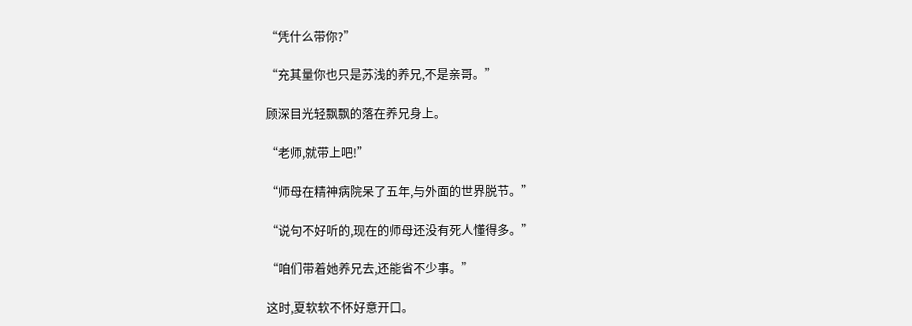“凭什么带你?”

“充其量你也只是苏浅的养兄,不是亲哥。”

顾深目光轻飘飘的落在养兄身上。

“老师,就带上吧!”

“师母在精神病院呆了五年,与外面的世界脱节。”

“说句不好听的,现在的师母还没有死人懂得多。”

“咱们带着她养兄去,还能省不少事。”

这时,夏软软不怀好意开口。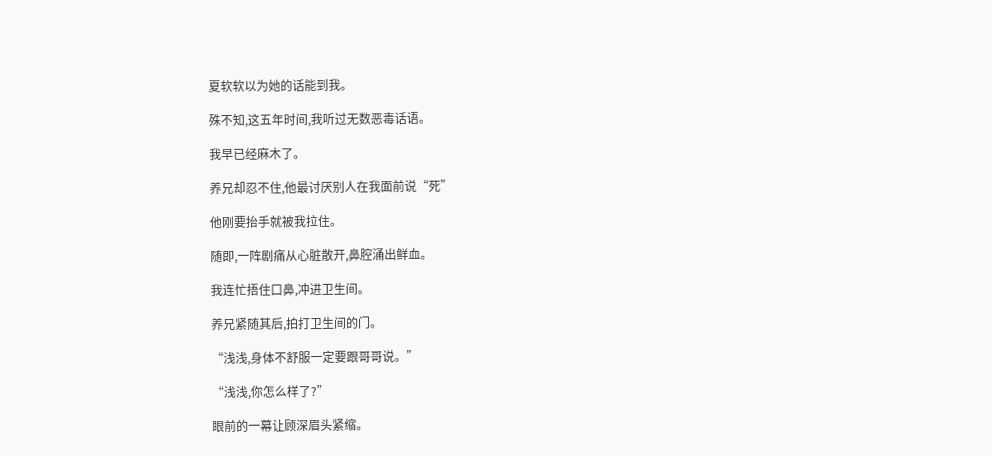夏软软以为她的话能到我。

殊不知,这五年时间,我听过无数恶毒话语。

我早已经麻木了。

养兄却忍不住,他最讨厌别人在我面前说“死”

他刚要抬手就被我拉住。

随即,一阵剧痛从心脏散开,鼻腔涌出鲜血。

我连忙捂住口鼻,冲进卫生间。

养兄紧随其后,拍打卫生间的门。

“浅浅,身体不舒服一定要跟哥哥说。”

“浅浅,你怎么样了?”

眼前的一幕让顾深眉头紧缩。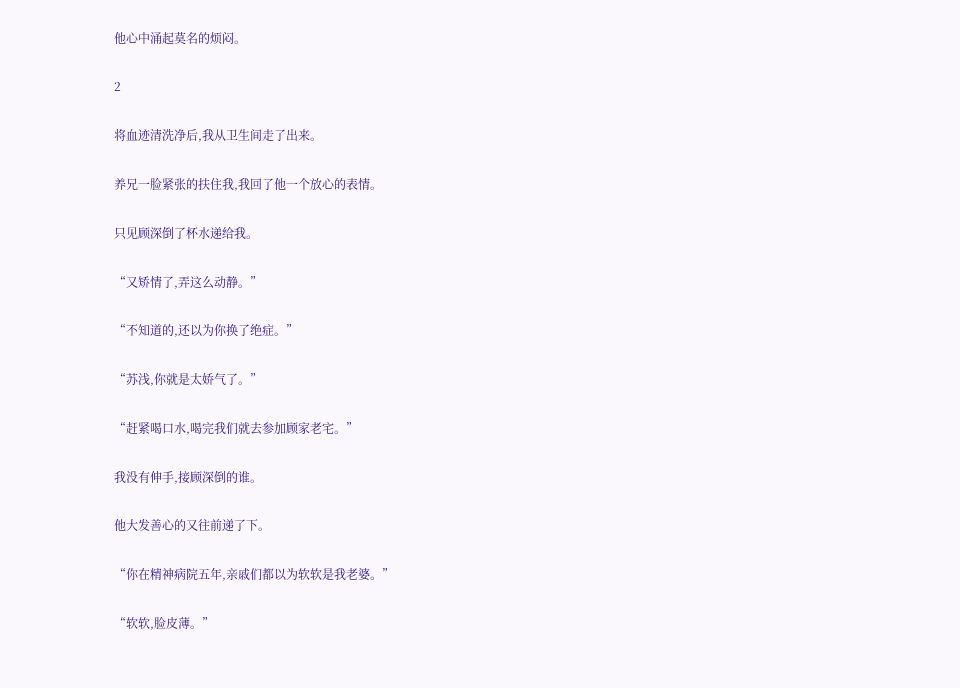他心中涌起莫名的烦闷。

2

将血迹清洗净后,我从卫生间走了出来。

养兄一脸紧张的扶住我,我回了他一个放心的表情。

只见顾深倒了杯水递给我。

“又矫情了,弄这么动静。”

“不知道的,还以为你换了绝症。”

“苏浅,你就是太娇气了。”

“赶紧喝口水,喝完我们就去参加顾家老宅。”

我没有伸手,接顾深倒的谁。

他大发善心的又往前递了下。

“你在精神病院五年,亲戚们都以为软软是我老婆。”

“软软,脸皮薄。”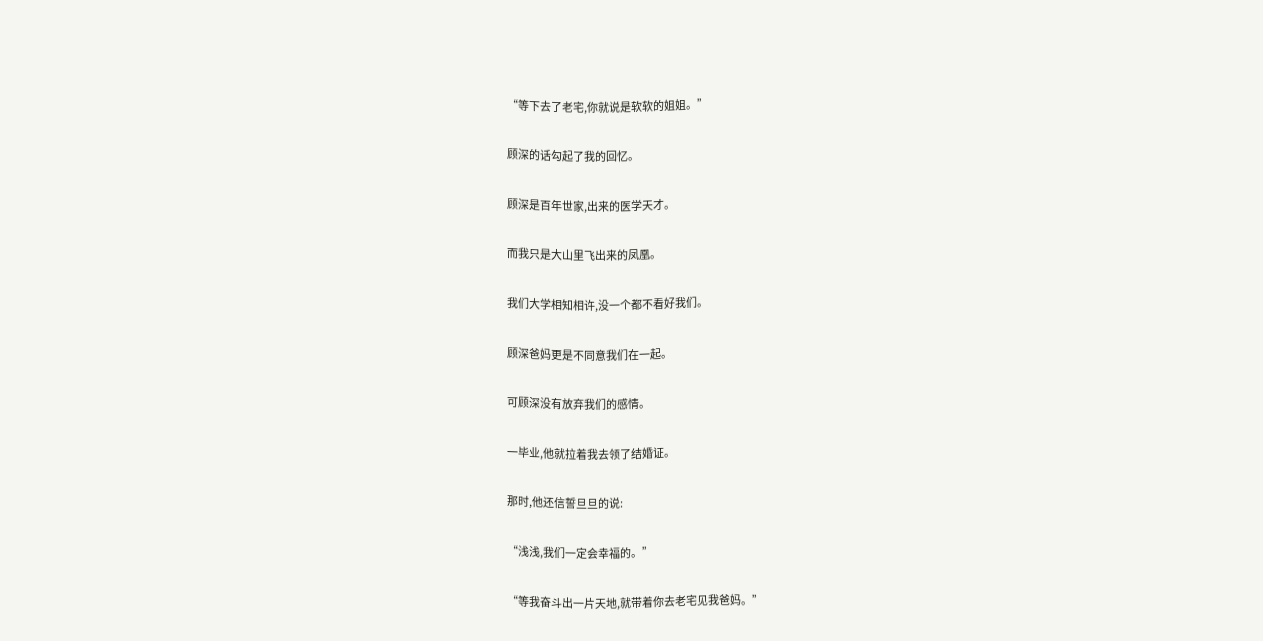“等下去了老宅,你就说是软软的姐姐。”

顾深的话勾起了我的回忆。

顾深是百年世家,出来的医学天才。

而我只是大山里飞出来的凤凰。

我们大学相知相许,没一个都不看好我们。

顾深爸妈更是不同意我们在一起。

可顾深没有放弃我们的感情。

一毕业,他就拉着我去领了结婚证。

那时,他还信誓旦旦的说:

“浅浅,我们一定会幸福的。”

“等我奋斗出一片天地,就带着你去老宅见我爸妈。”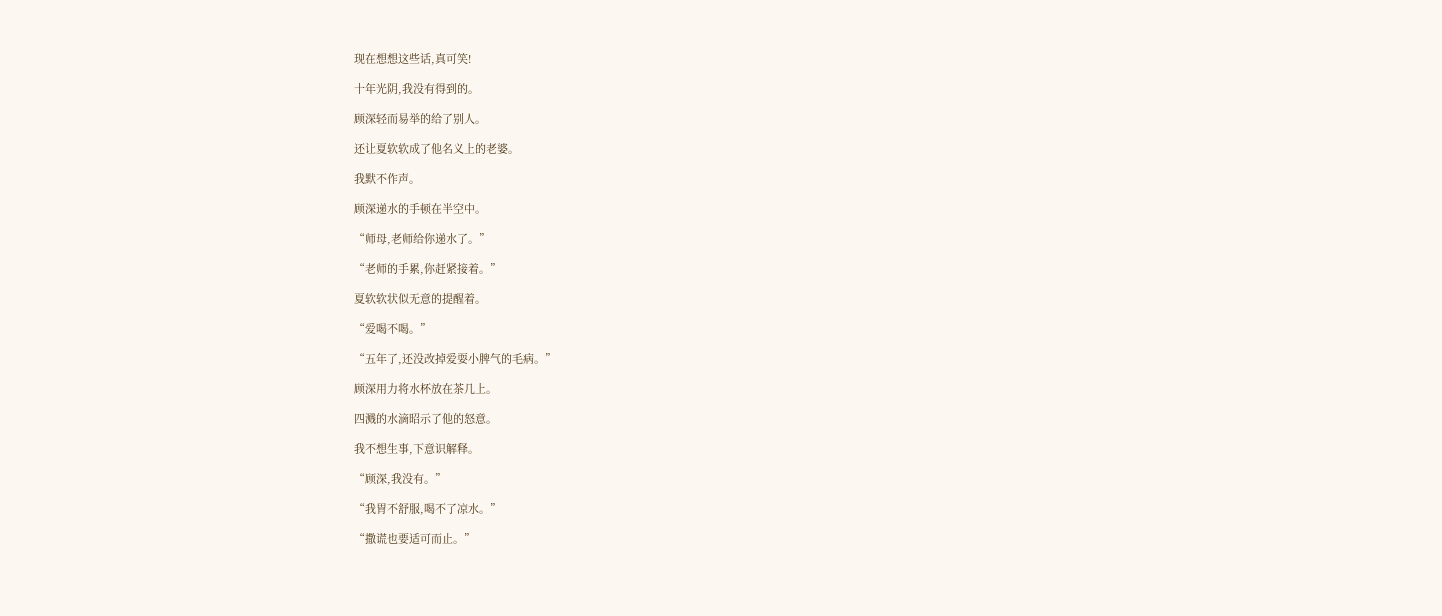现在想想这些话,真可笑!

十年光阴,我没有得到的。

顾深轻而易举的给了别人。

还让夏软软成了他名义上的老婆。

我默不作声。

顾深递水的手顿在半空中。

“师母,老师给你递水了。”

“老师的手累,你赶紧接着。”

夏软软状似无意的提醒着。

“爱喝不喝。”

“五年了,还没改掉爱耍小脾气的毛病。”

顾深用力将水杯放在茶几上。

四溅的水滴昭示了他的怒意。

我不想生事,下意识解释。

“顾深,我没有。”

“我胃不舒服,喝不了凉水。”

“撒谎也要适可而止。”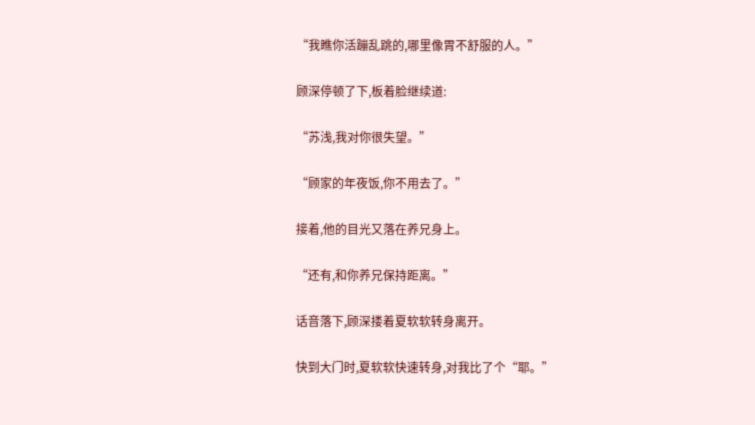“我瞧你活蹦乱跳的,哪里像胃不舒服的人。”

顾深停顿了下,板着脸继续道:

“苏浅,我对你很失望。”

“顾家的年夜饭,你不用去了。”

接着,他的目光又落在养兄身上。

“还有,和你养兄保持距离。”

话音落下,顾深搂着夏软软转身离开。

快到大门时,夏软软快速转身,对我比了个“耶。”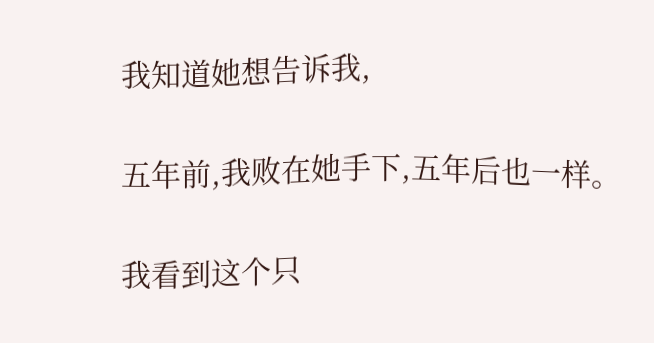我知道她想告诉我,

五年前,我败在她手下,五年后也一样。

我看到这个只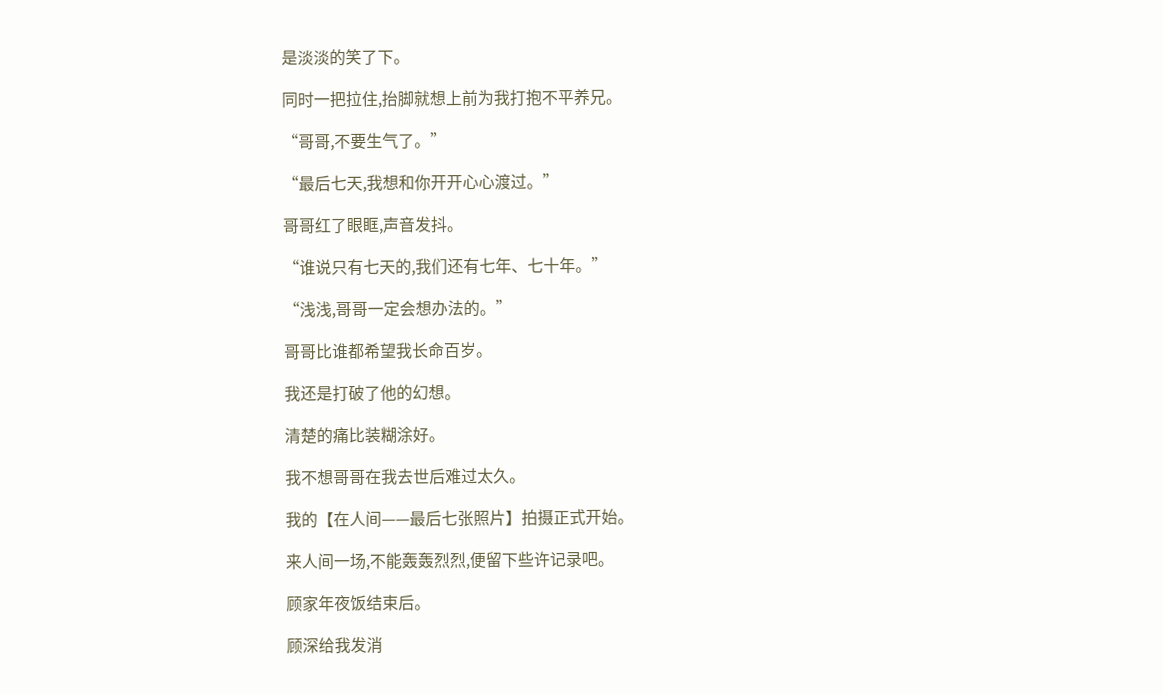是淡淡的笑了下。

同时一把拉住,抬脚就想上前为我打抱不平养兄。

“哥哥,不要生气了。”

“最后七天,我想和你开开心心渡过。”

哥哥红了眼眶,声音发抖。

“谁说只有七天的,我们还有七年、七十年。”

“浅浅,哥哥一定会想办法的。”

哥哥比谁都希望我长命百岁。

我还是打破了他的幻想。

清楚的痛比装糊涂好。

我不想哥哥在我去世后难过太久。

我的【在人间——最后七张照片】拍摄正式开始。

来人间一场,不能轰轰烈烈,便留下些许记录吧。

顾家年夜饭结束后。

顾深给我发消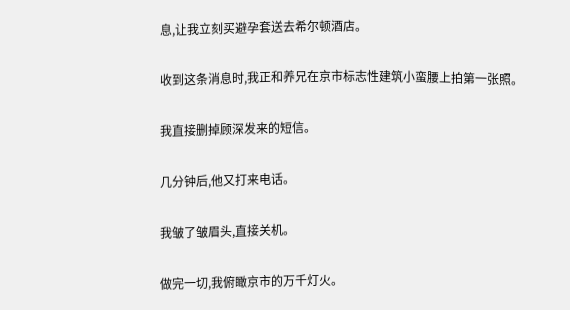息,让我立刻买避孕套送去希尔顿酒店。

收到这条消息时,我正和养兄在京市标志性建筑小蛮腰上拍第一张照。

我直接删掉顾深发来的短信。

几分钟后,他又打来电话。

我皱了皱眉头,直接关机。

做完一切,我俯瞰京市的万千灯火。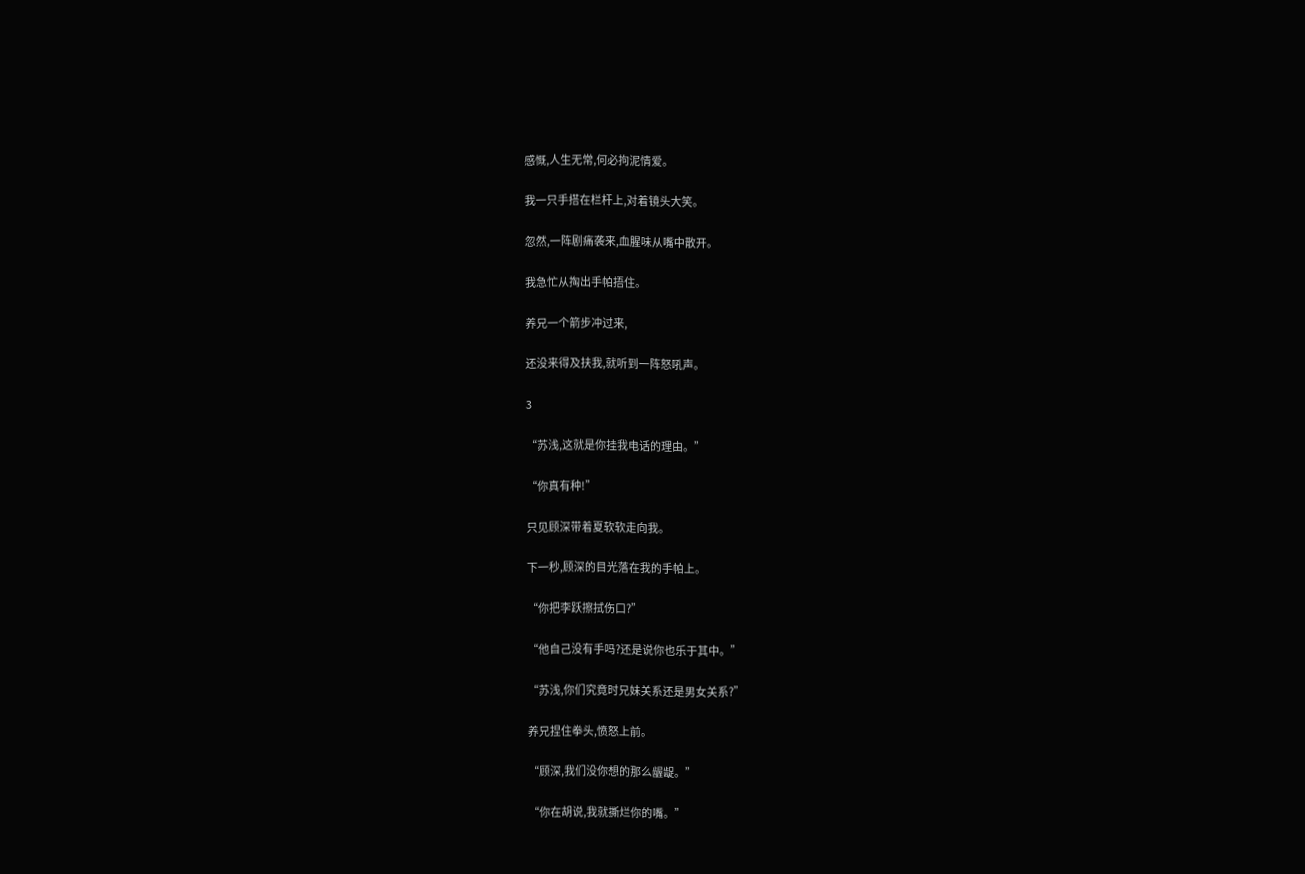感慨,人生无常,何必拘泥情爱。

我一只手搭在栏杆上,对着镜头大笑。

忽然,一阵剧痛袭来,血腥味从嘴中散开。

我急忙从掏出手帕捂住。

养兄一个箭步冲过来,

还没来得及扶我,就听到一阵怒吼声。

3

“苏浅,这就是你挂我电话的理由。”

“你真有种!”

只见顾深带着夏软软走向我。

下一秒,顾深的目光落在我的手帕上。

“你把李跃擦拭伤口?”

“他自己没有手吗?还是说你也乐于其中。”

“苏浅,你们究竟时兄妹关系还是男女关系?”

养兄捏住拳头,愤怒上前。

“顾深,我们没你想的那么龌龊。”

“你在胡说,我就撕烂你的嘴。”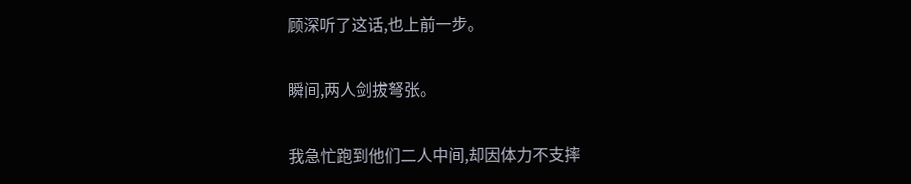顾深听了这话,也上前一步。

瞬间,两人剑拔弩张。

我急忙跑到他们二人中间,却因体力不支摔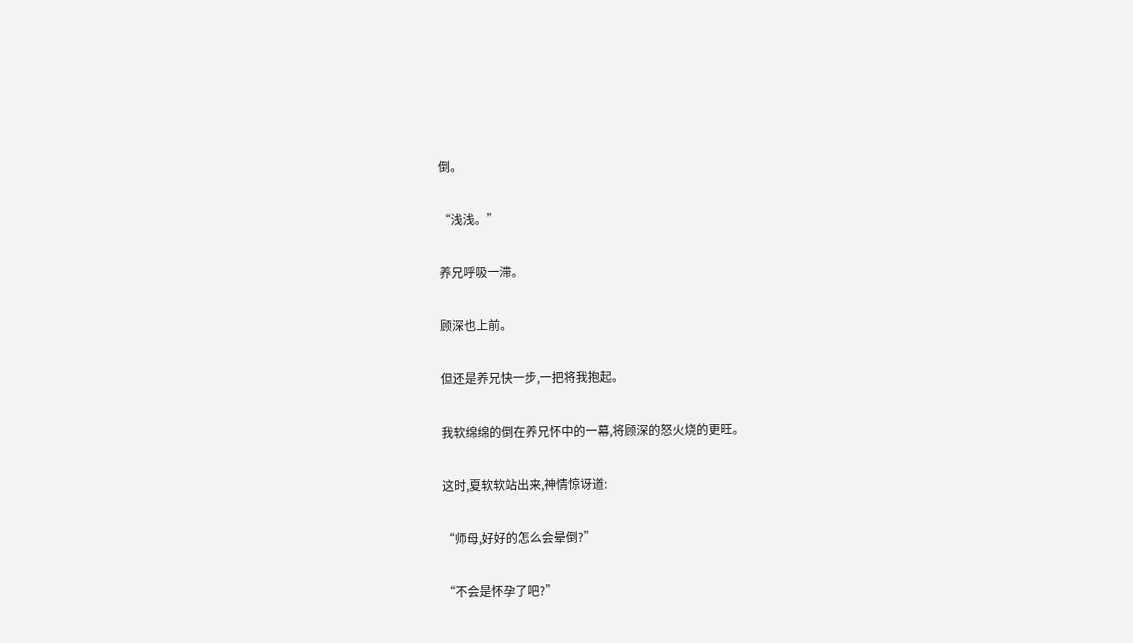倒。

“浅浅。”

养兄呼吸一滞。

顾深也上前。

但还是养兄快一步,一把将我抱起。

我软绵绵的倒在养兄怀中的一幕,将顾深的怒火烧的更旺。

这时,夏软软站出来,神情惊讶道:

“师母,好好的怎么会晕倒?”

“不会是怀孕了吧?”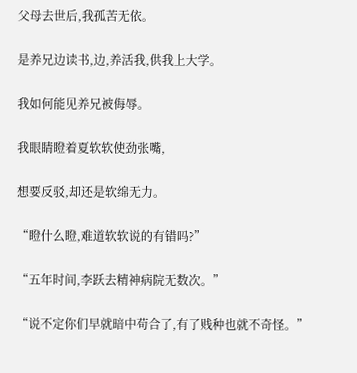父母去世后,我孤苦无依。

是养兄边读书,边,养活我,供我上大学。

我如何能见养兄被侮辱。

我眼睛瞪着夏软软使劲张嘴,

想要反驳,却还是软绵无力。

“瞪什么瞪,难道软软说的有错吗?”

“五年时间,李跃去精神病院无数次。”

“说不定你们早就暗中苟合了,有了贱种也就不奇怪。”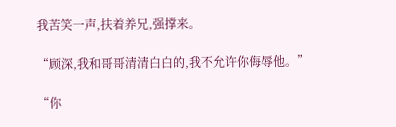我苦笑一声,扶着养兄,强撑来。

“顾深,我和哥哥清清白白的,我不允许你侮辱他。”

“你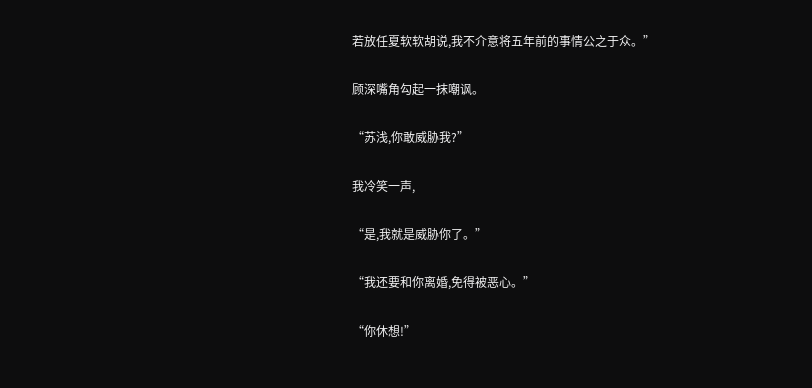若放任夏软软胡说,我不介意将五年前的事情公之于众。”

顾深嘴角勾起一抹嘲讽。

“苏浅,你敢威胁我?”

我冷笑一声,

“是,我就是威胁你了。”

“我还要和你离婚,免得被恶心。”

“你休想!”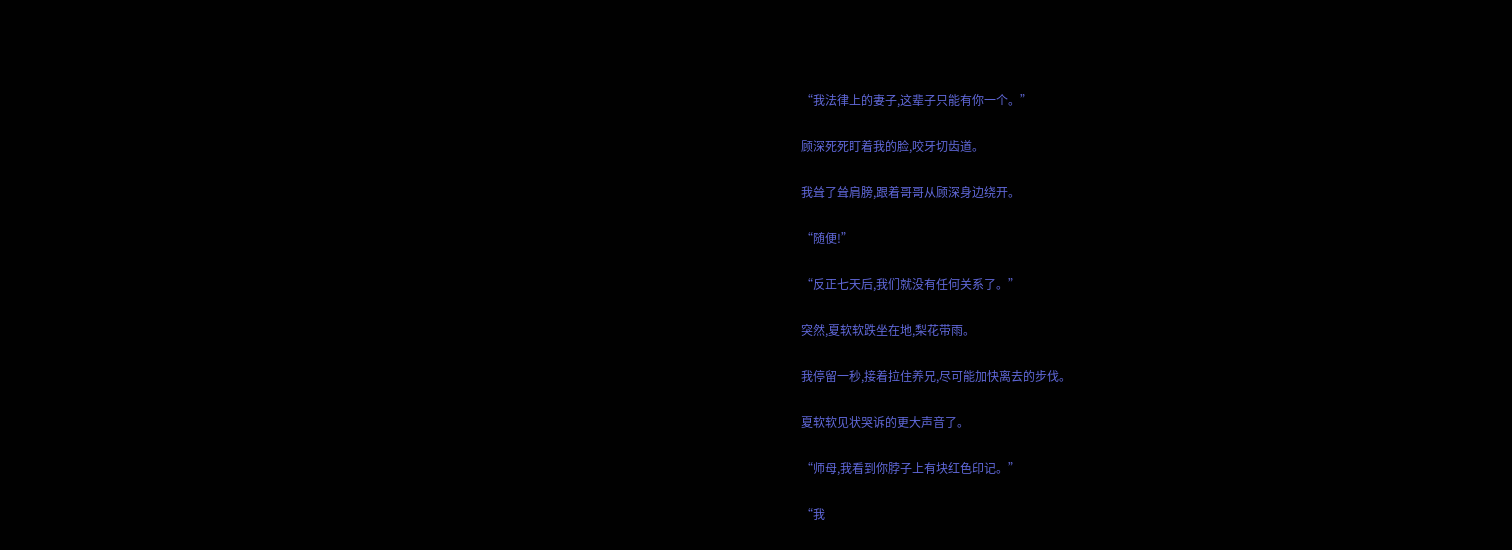“我法律上的妻子,这辈子只能有你一个。”

顾深死死盯着我的脸,咬牙切齿道。

我耸了耸肩膀,跟着哥哥从顾深身边绕开。

“随便!”

“反正七天后,我们就没有任何关系了。”

突然,夏软软跌坐在地,梨花带雨。

我停留一秒,接着拉住养兄,尽可能加快离去的步伐。

夏软软见状哭诉的更大声音了。

“师母,我看到你脖子上有块红色印记。”

“我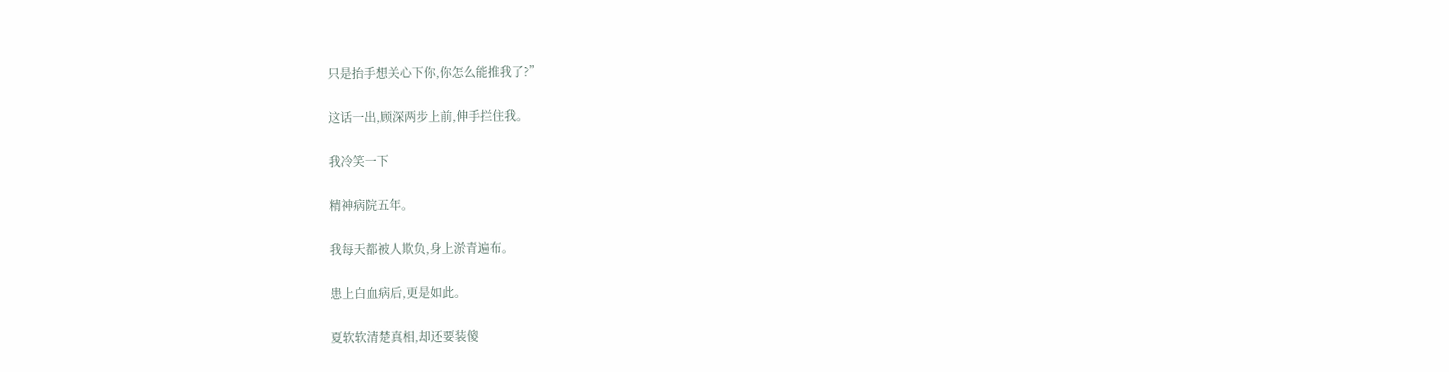只是抬手想关心下你,你怎么能推我了?”

这话一出,顾深两步上前,伸手拦住我。

我冷笑一下

精神病院五年。

我每天都被人欺负,身上淤青遍布。

患上白血病后,更是如此。

夏软软清楚真相,却还要装傻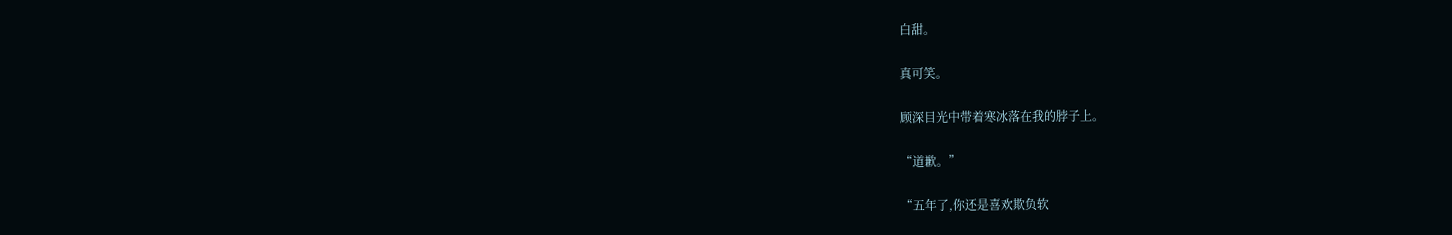白甜。

真可笑。

顾深目光中带着寒冰落在我的脖子上。

“道歉。”

“五年了,你还是喜欢欺负软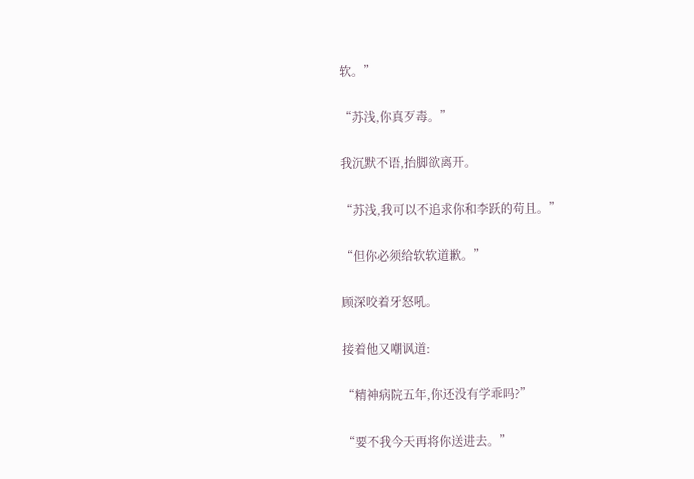软。”

“苏浅,你真歹毒。”

我沉默不语,抬脚欲离开。

“苏浅,我可以不追求你和李跃的苟且。”

“但你必须给软软道歉。”

顾深咬着牙怒吼。

接着他又嘲讽道:

“精神病院五年,你还没有学乖吗?”

“要不我今天再将你送进去。”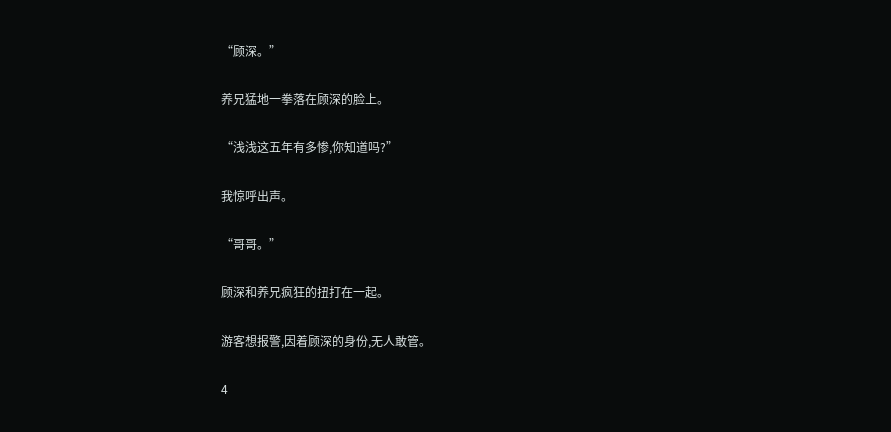“顾深。”

养兄猛地一拳落在顾深的脸上。

“浅浅这五年有多惨,你知道吗?”

我惊呼出声。

“哥哥。”

顾深和养兄疯狂的扭打在一起。

游客想报警,因着顾深的身份,无人敢管。

4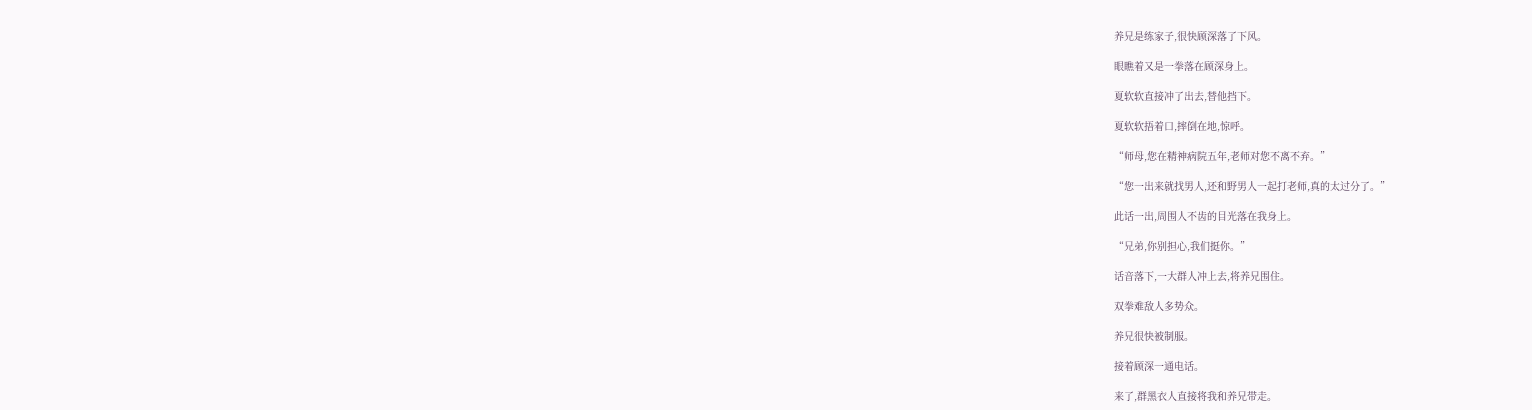养兄是练家子,很快顾深落了下风。

眼瞧着又是一拳落在顾深身上。

夏软软直接冲了出去,替他挡下。

夏软软捂着口,摔倒在地,惊呼。

“师母,您在精神病院五年,老师对您不离不弃。”

“您一出来就找男人,还和野男人一起打老师,真的太过分了。”

此话一出,周围人不齿的目光落在我身上。

“兄弟,你别担心,我们挺你。”

话音落下,一大群人冲上去,将养兄围住。

双拳难敌人多势众。

养兄很快被制服。

接着顾深一通电话。

来了,群黑衣人直接将我和养兄带走。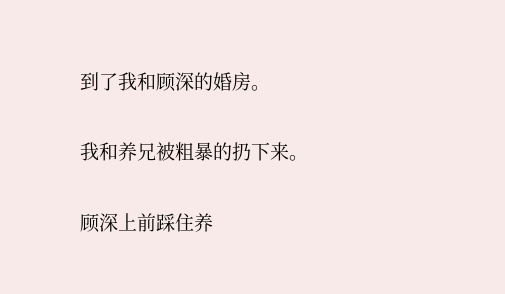到了我和顾深的婚房。

我和养兄被粗暴的扔下来。

顾深上前踩住养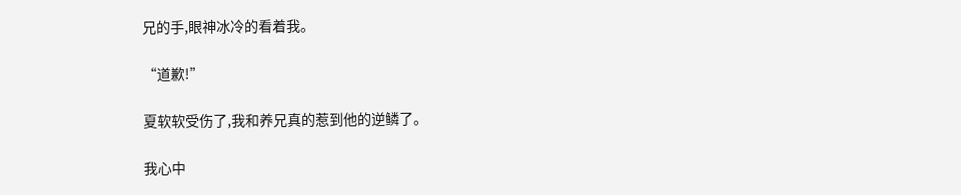兄的手,眼神冰冷的看着我。

“道歉!”

夏软软受伤了,我和养兄真的惹到他的逆鳞了。

我心中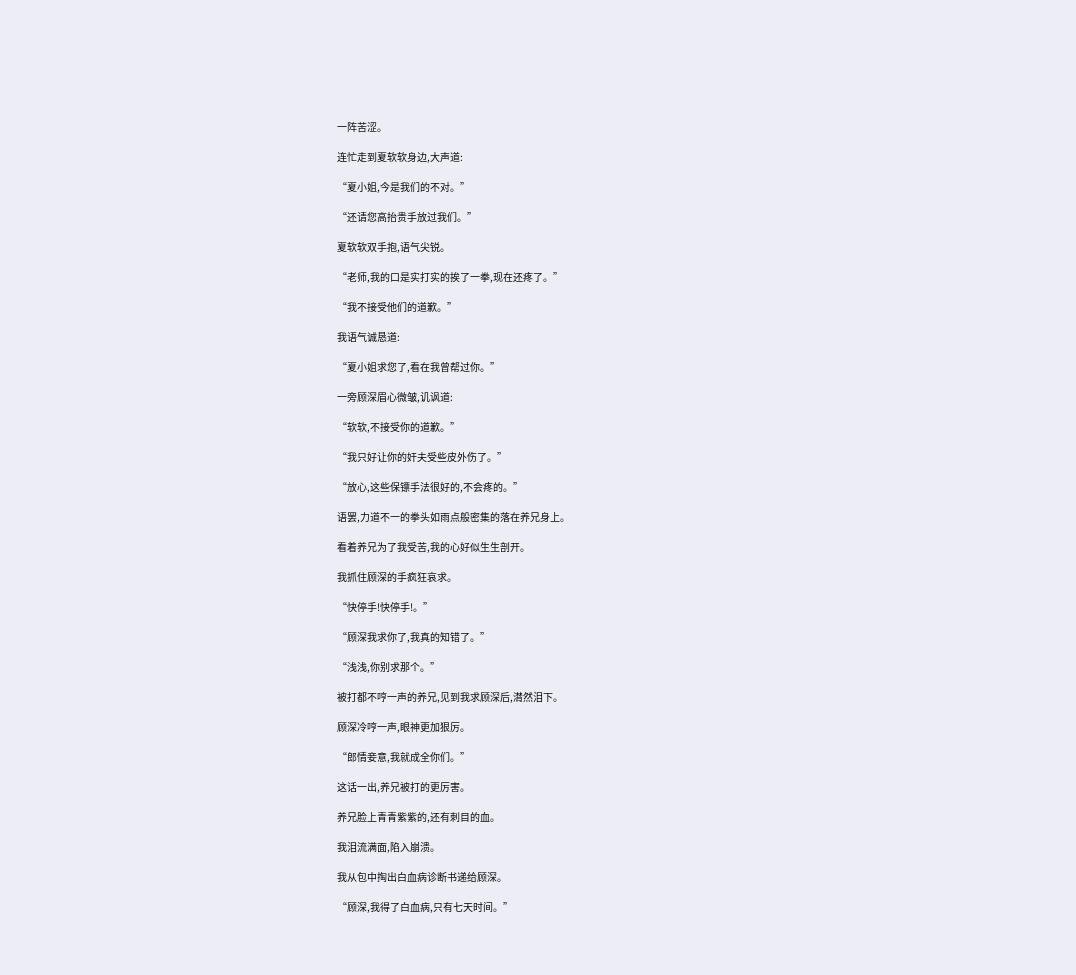一阵苦涩。

连忙走到夏软软身边,大声道:

“夏小姐,今是我们的不对。”

“还请您高抬贵手放过我们。”

夏软软双手抱,语气尖锐。

“老师,我的口是实打实的挨了一拳,现在还疼了。”

“我不接受他们的道歉。”

我语气诚恳道:

“夏小姐求您了,看在我曾帮过你。”

一旁顾深眉心微皱,讥讽道:

“软软,不接受你的道歉。”

“我只好让你的奸夫受些皮外伤了。”

“放心,这些保镖手法很好的,不会疼的。”

语罢,力道不一的拳头如雨点般密集的落在养兄身上。

看着养兄为了我受苦,我的心好似生生剖开。

我抓住顾深的手疯狂哀求。

“快停手!快停手!。”

“顾深我求你了,我真的知错了。”

“浅浅,你别求那个。”

被打都不哼一声的养兄,见到我求顾深后,潸然泪下。

顾深冷哼一声,眼神更加狠厉。

“郎情妾意,我就成全你们。”

这话一出,养兄被打的更厉害。

养兄脸上青青紫紫的,还有刺目的血。

我泪流满面,陷入崩溃。

我从包中掏出白血病诊断书递给顾深。

“顾深,我得了白血病,只有七天时间。”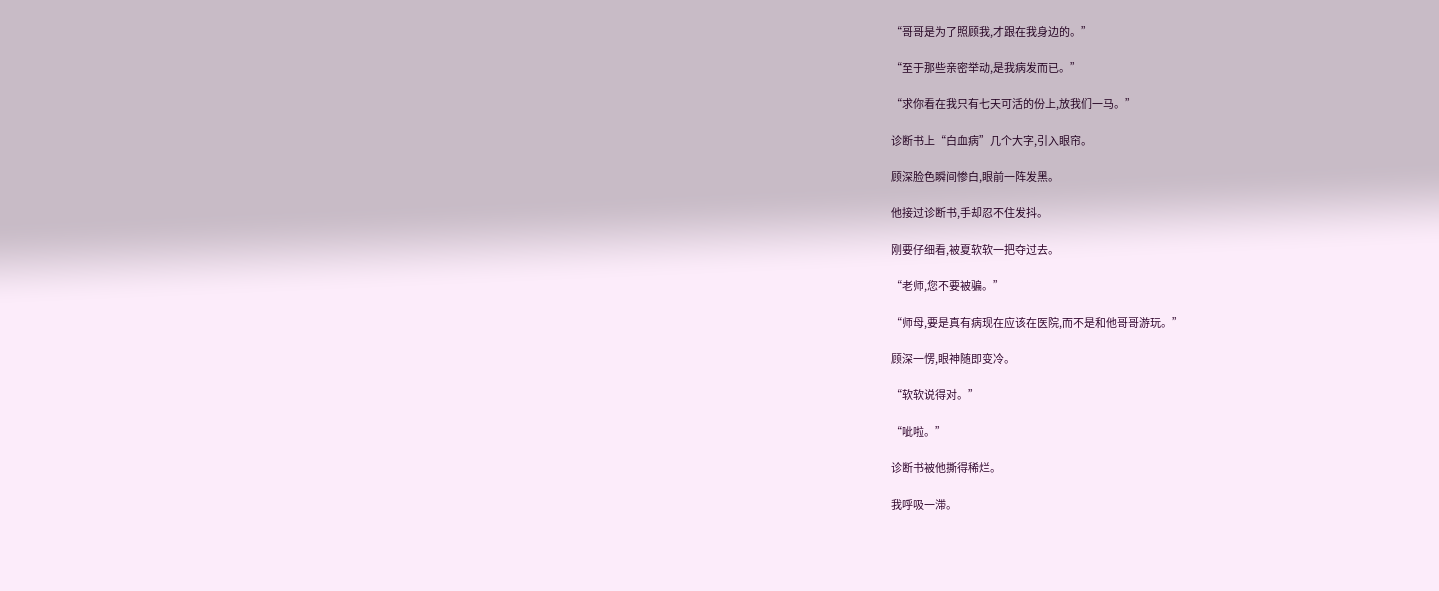“哥哥是为了照顾我,才跟在我身边的。”

“至于那些亲密举动,是我病发而已。”

“求你看在我只有七天可活的份上,放我们一马。”

诊断书上“白血病”几个大字,引入眼帘。

顾深脸色瞬间惨白,眼前一阵发黑。

他接过诊断书,手却忍不住发抖。

刚要仔细看,被夏软软一把夺过去。

“老师,您不要被骗。”

“师母,要是真有病现在应该在医院,而不是和他哥哥游玩。”

顾深一愣,眼神随即变冷。

“软软说得对。”

“呲啦。”

诊断书被他撕得稀烂。

我呼吸一滞。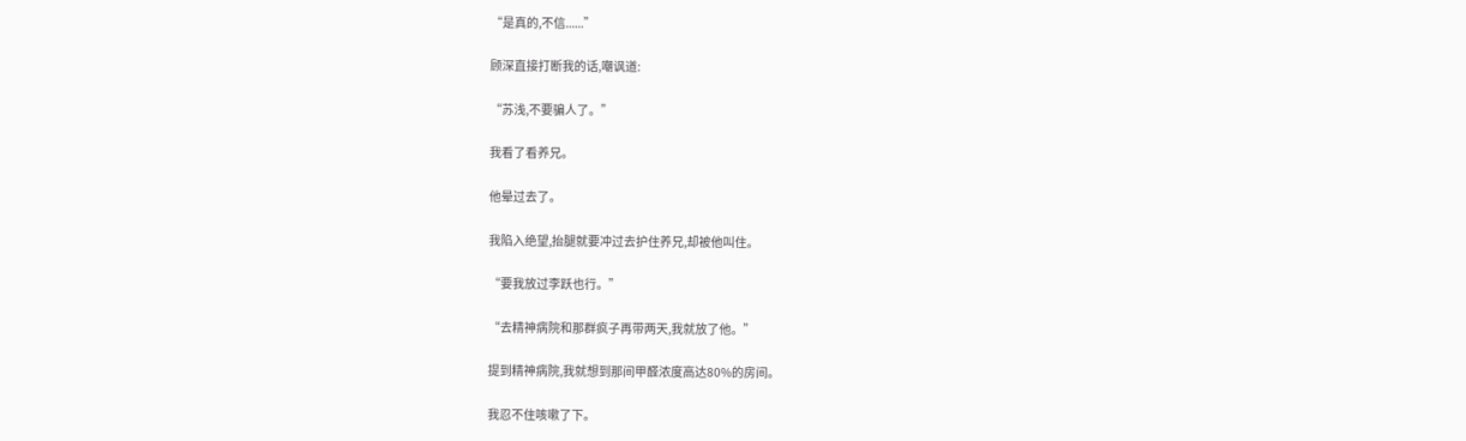“是真的,不信......”

顾深直接打断我的话,嘲讽道:

“苏浅,不要骗人了。”

我看了看养兄。

他晕过去了。

我陷入绝望,抬腿就要冲过去护住养兄,却被他叫住。

“要我放过李跃也行。”

“去精神病院和那群疯子再带两天,我就放了他。”

提到精神病院,我就想到那间甲醛浓度高达80%的房间。

我忍不住咳嗽了下。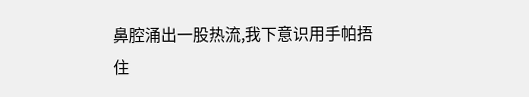鼻腔涌出一股热流,我下意识用手帕捂住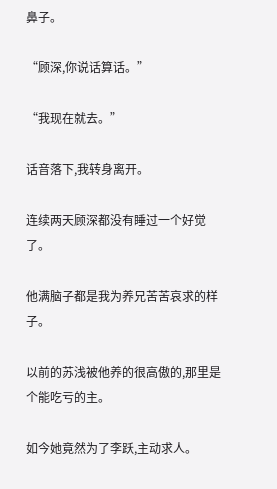鼻子。

“顾深,你说话算话。”

“我现在就去。”

话音落下,我转身离开。

连续两天顾深都没有睡过一个好觉了。

他满脑子都是我为养兄苦苦哀求的样子。

以前的苏浅被他养的很高傲的,那里是个能吃亏的主。

如今她竟然为了李跃,主动求人。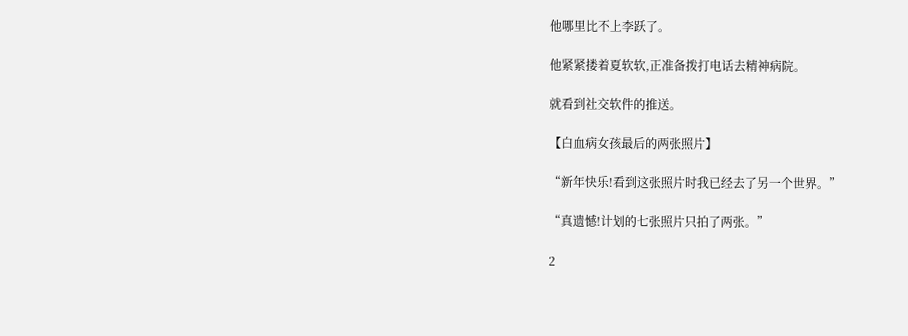他哪里比不上李跃了。

他紧紧搂着夏软软,正准备拨打电话去精神病院。

就看到社交软件的推送。

【白血病女孩最后的两张照片】

“新年快乐!看到这张照片时我已经去了另一个世界。”

“真遗憾!计划的七张照片只拍了两张。”

2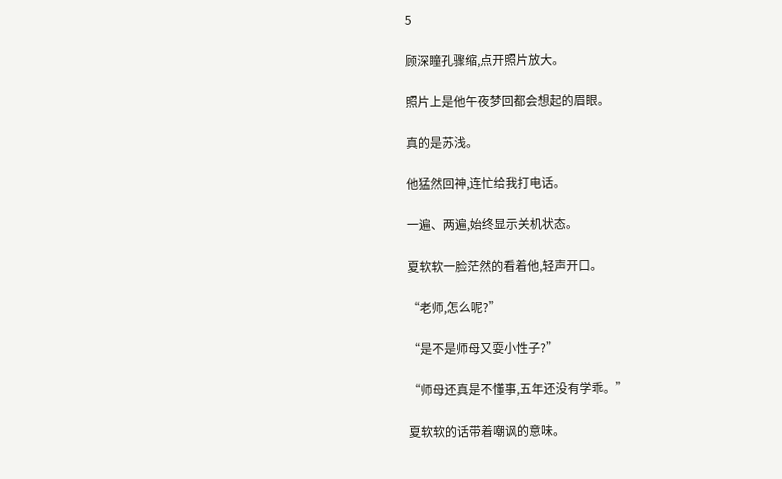5

顾深瞳孔骤缩,点开照片放大。

照片上是他午夜梦回都会想起的眉眼。

真的是苏浅。

他猛然回神,连忙给我打电话。

一遍、两遍,始终显示关机状态。

夏软软一脸茫然的看着他,轻声开口。

“老师,怎么呢?”

“是不是师母又耍小性子?”

“师母还真是不懂事,五年还没有学乖。”

夏软软的话带着嘲讽的意味。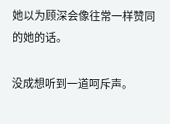她以为顾深会像往常一样赞同的她的话。

没成想听到一道呵斥声。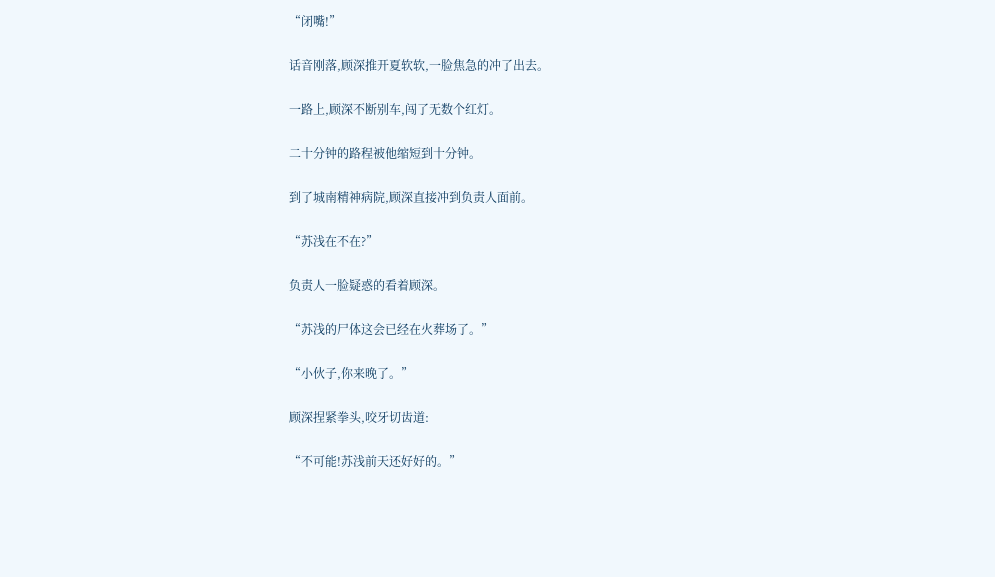“闭嘴!”

话音刚落,顾深推开夏软软,一脸焦急的冲了出去。

一路上,顾深不断别车,闯了无数个红灯。

二十分钟的路程被他缩短到十分钟。

到了城南精神病院,顾深直接冲到负责人面前。

“苏浅在不在?”

负责人一脸疑惑的看着顾深。

“苏浅的尸体这会已经在火葬场了。”

“小伙子,你来晚了。”

顾深捏紧拳头,咬牙切齿道:

“不可能!苏浅前天还好好的。”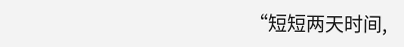“短短两天时间,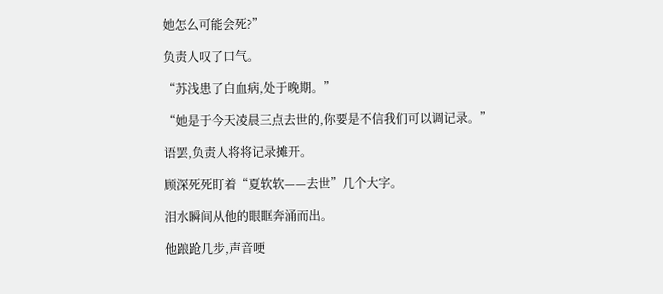她怎么可能会死?”

负责人叹了口气。

“苏浅患了白血病,处于晚期。”

“她是于今天凌晨三点去世的,你要是不信我们可以调记录。”

语罢,负责人将将记录摊开。

顾深死死盯着“夏软软——去世”几个大字。

泪水瞬间从他的眼眶奔涌而出。

他踉跄几步,声音哽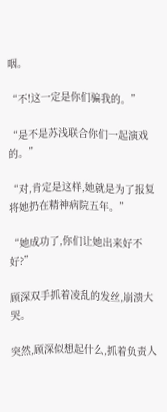咽。

“不!这一定是你们骗我的。”

“是不是苏浅联合你们一起演戏的。”

“对,肯定是这样,她就是为了报复将她扔在精神病院五年。”

“她成功了,你们让她出来好不好?”

顾深双手抓着凌乱的发丝,崩溃大哭。

突然,顾深似想起什么,抓着负责人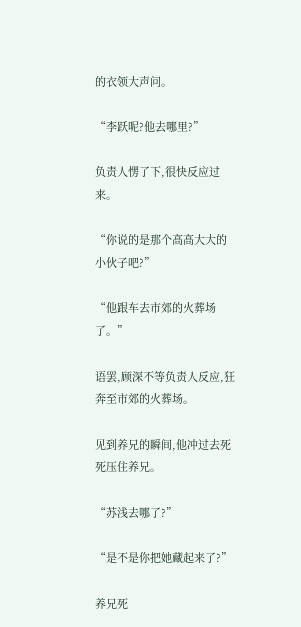的衣领大声问。

“李跃呢?他去哪里?”

负责人愣了下,很快反应过来。

“你说的是那个高高大大的小伙子吧?”

“他跟车去市郊的火葬场了。”

语罢,顾深不等负责人反应,狂奔至市郊的火葬场。

见到养兄的瞬间,他冲过去死死压住养兄。

“苏浅去哪了?”

“是不是你把她藏起来了?”

养兄死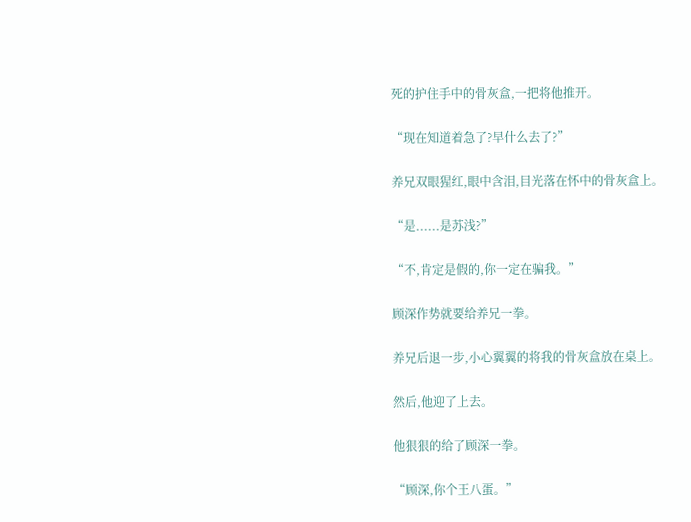死的护住手中的骨灰盒,一把将他推开。

“现在知道着急了?早什么去了?”

养兄双眼猩红,眼中含泪,目光落在怀中的骨灰盒上。

“是......是苏浅?”

“不,肯定是假的,你一定在骗我。”

顾深作势就要给养兄一拳。

养兄后退一步,小心翼翼的将我的骨灰盒放在桌上。

然后,他迎了上去。

他狠狠的给了顾深一拳。

“顾深,你个王八蛋。”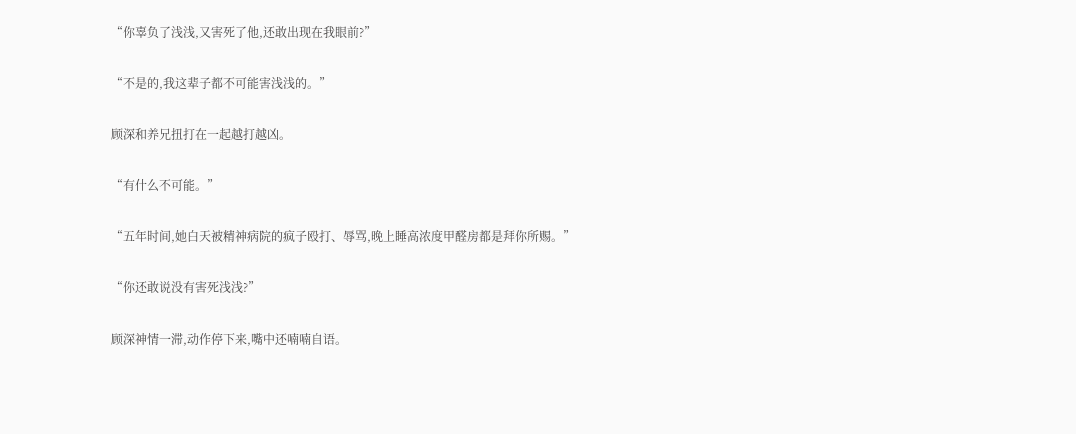“你辜负了浅浅,又害死了他,还敢出现在我眼前?”

“不是的,我这辈子都不可能害浅浅的。”

顾深和养兄扭打在一起越打越凶。

“有什么不可能。”

“五年时间,她白天被精神病院的疯子殴打、辱骂,晚上睡高浓度甲醛房都是拜你所赐。”

“你还敢说没有害死浅浅?”

顾深神情一滞,动作停下来,嘴中还喃喃自语。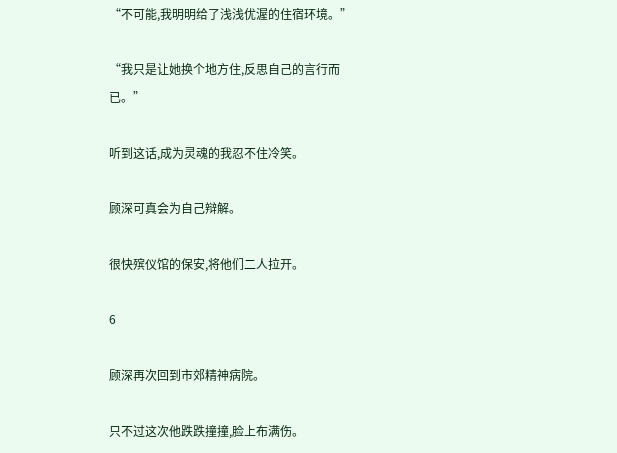“不可能,我明明给了浅浅优渥的住宿环境。”

“我只是让她换个地方住,反思自己的言行而已。”

听到这话,成为灵魂的我忍不住冷笑。

顾深可真会为自己辩解。

很快殡仪馆的保安,将他们二人拉开。

6

顾深再次回到市郊精神病院。

只不过这次他跌跌撞撞,脸上布满伤。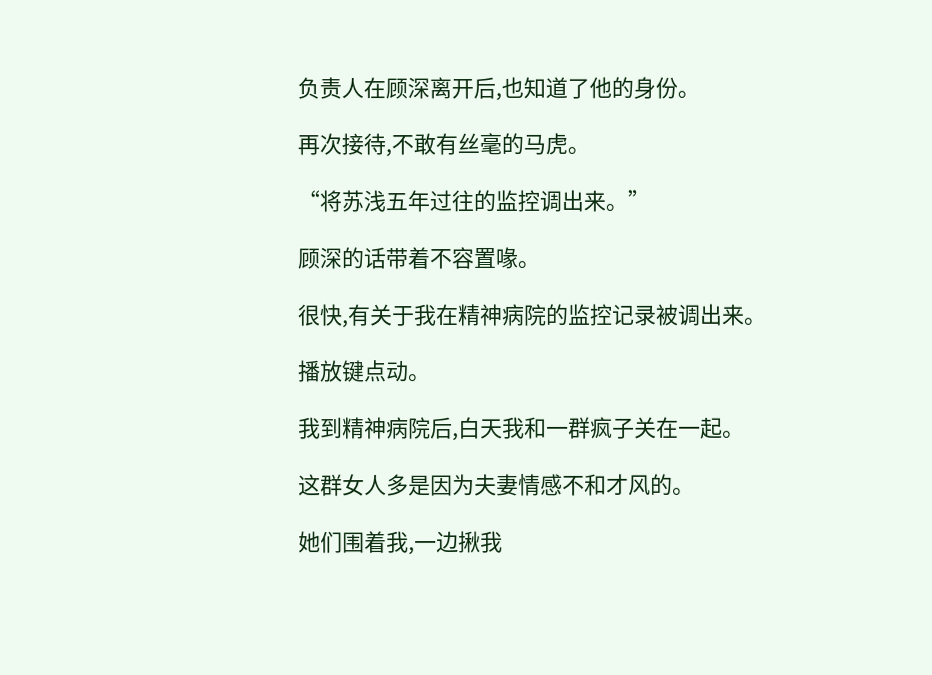负责人在顾深离开后,也知道了他的身份。

再次接待,不敢有丝毫的马虎。

“将苏浅五年过往的监控调出来。”

顾深的话带着不容置喙。

很快,有关于我在精神病院的监控记录被调出来。

播放键点动。

我到精神病院后,白天我和一群疯子关在一起。

这群女人多是因为夫妻情感不和才风的。

她们围着我,一边揪我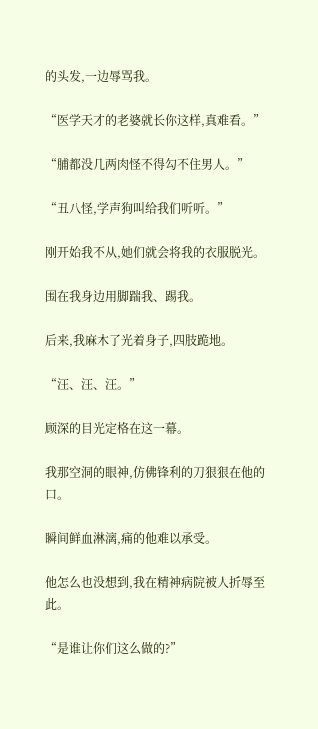的头发,一边辱骂我。

“医学天才的老婆就长你这样,真难看。”

“脯都没几两肉怪不得勾不住男人。”

“丑八怪,学声狗叫给我们听听。”

刚开始我不从,她们就会将我的衣服脱光。

围在我身边用脚踹我、踢我。

后来,我麻木了光着身子,四肢跪地。

“汪、汪、汪。”

顾深的目光定格在这一幕。

我那空洞的眼神,仿佛锋利的刀狠狠在他的口。

瞬间鲜血淋漓,痛的他难以承受。

他怎么也没想到,我在精神病院被人折辱至此。

“是谁让你们这么做的?”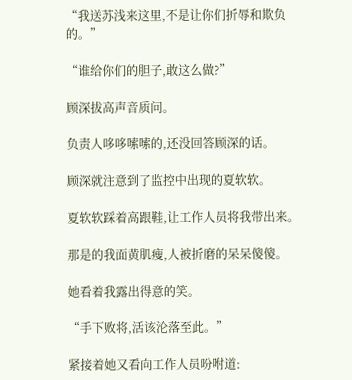“我送苏浅来这里,不是让你们折辱和欺负的。”

“谁给你们的胆子,敢这么做?”

顾深拔高声音质问。

负责人哆哆嗦嗦的,还没回答顾深的话。

顾深就注意到了监控中出现的夏软软。

夏软软踩着高跟鞋,让工作人员将我带出来。

那是的我面黄肌瘦,人被折磨的呆呆傻傻。

她看着我露出得意的笑。

“手下败将,活该沦落至此。”

紧接着她又看向工作人员吩咐道: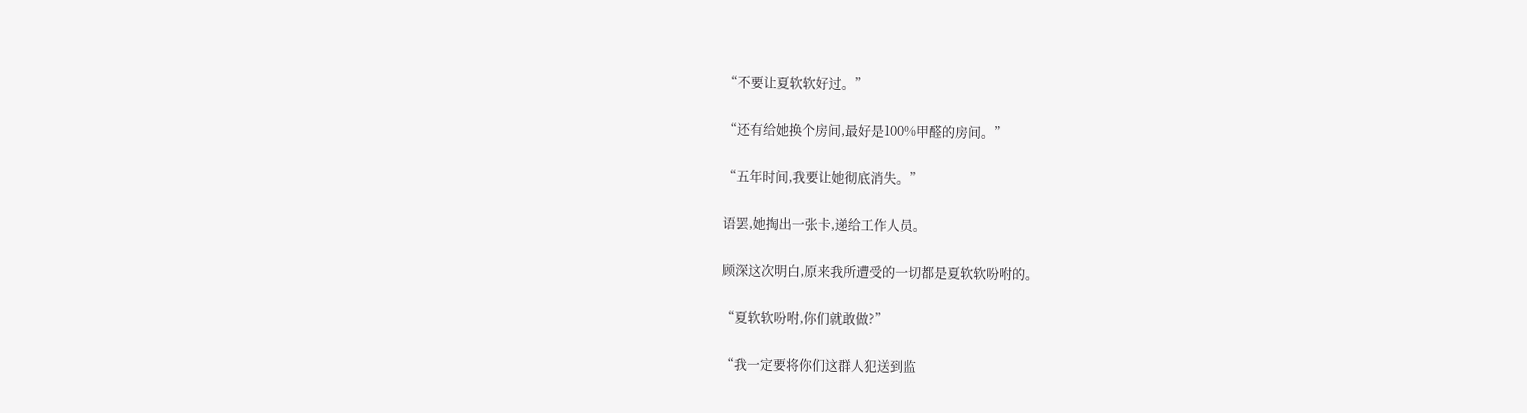“不要让夏软软好过。”

“还有给她换个房间,最好是100%甲醛的房间。”

“五年时间,我要让她彻底消失。”

语罢,她掏出一张卡,递给工作人员。

顾深这次明白,原来我所遭受的一切都是夏软软吩咐的。

“夏软软吩咐,你们就敢做?”

“我一定要将你们这群人犯送到监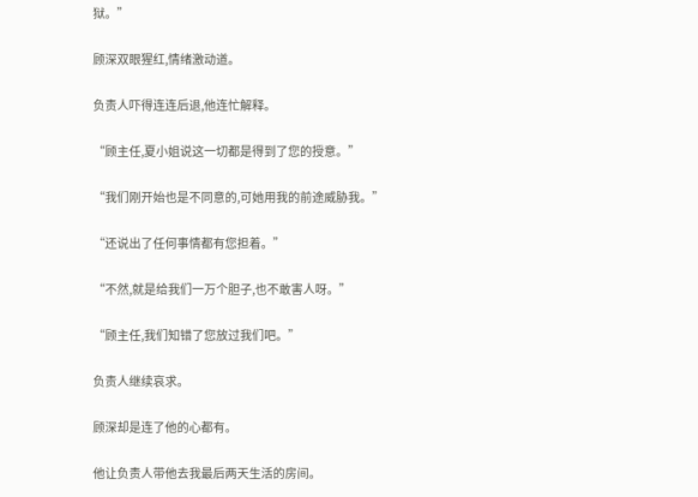狱。”

顾深双眼猩红,情绪激动道。

负责人吓得连连后退,他连忙解释。

“顾主任,夏小姐说这一切都是得到了您的授意。”

“我们刚开始也是不同意的,可她用我的前途威胁我。”

“还说出了任何事情都有您担着。”

“不然,就是给我们一万个胆子,也不敢害人呀。”

“顾主任,我们知错了您放过我们吧。”

负责人继续哀求。

顾深却是连了他的心都有。

他让负责人带他去我最后两天生活的房间。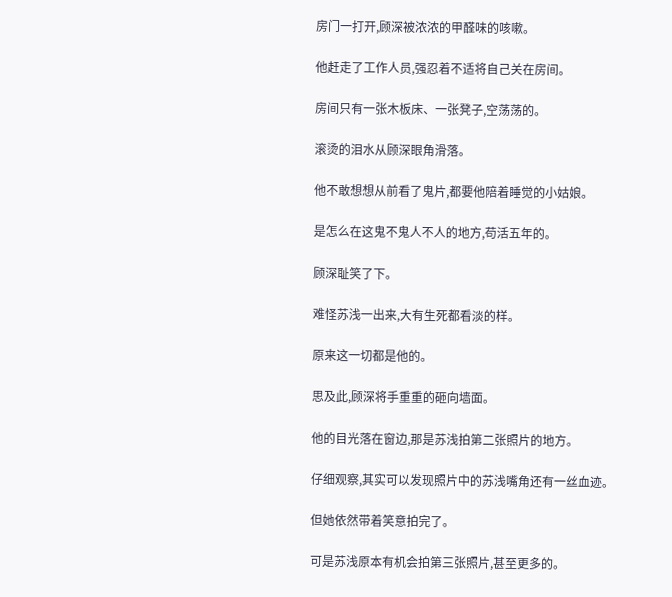房门一打开,顾深被浓浓的甲醛味的咳嗽。

他赶走了工作人员,强忍着不适将自己关在房间。

房间只有一张木板床、一张凳子,空荡荡的。

滚烫的泪水从顾深眼角滑落。

他不敢想想从前看了鬼片,都要他陪着睡觉的小姑娘。

是怎么在这鬼不鬼人不人的地方,苟活五年的。

顾深耻笑了下。

难怪苏浅一出来,大有生死都看淡的样。

原来这一切都是他的。

思及此,顾深将手重重的砸向墙面。

他的目光落在窗边,那是苏浅拍第二张照片的地方。

仔细观察,其实可以发现照片中的苏浅嘴角还有一丝血迹。

但她依然带着笑意拍完了。

可是苏浅原本有机会拍第三张照片,甚至更多的。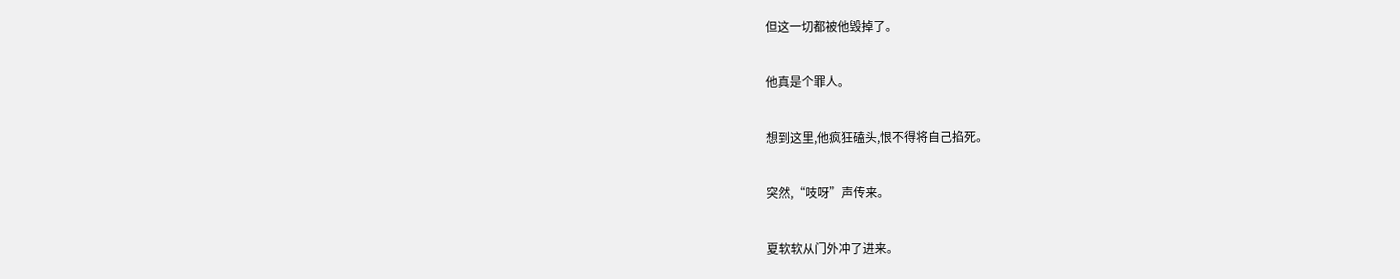但这一切都被他毁掉了。

他真是个罪人。

想到这里,他疯狂磕头,恨不得将自己掐死。

突然,“吱呀”声传来。

夏软软从门外冲了进来。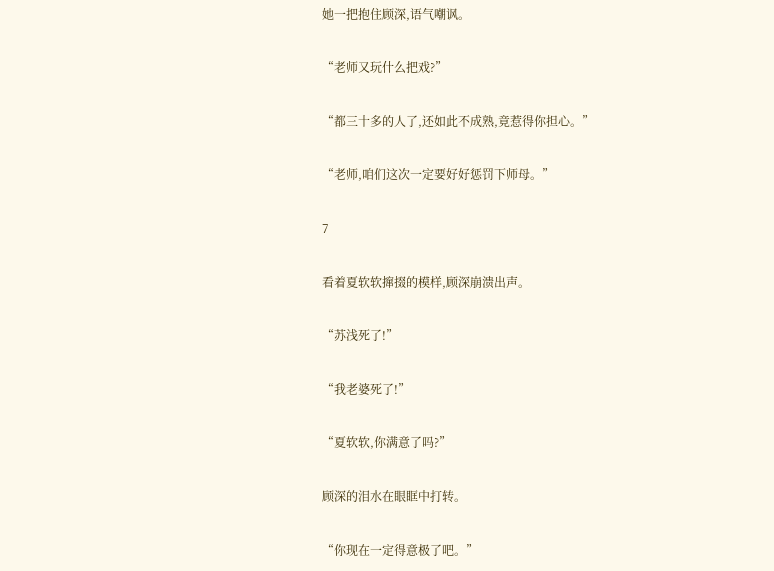她一把抱住顾深,语气嘲讽。

“老师又玩什么把戏?”

“都三十多的人了,还如此不成熟,竟惹得你担心。”

“老师,咱们这次一定要好好惩罚下师母。”

7

看着夏软软撺掇的模样,顾深崩溃出声。

“苏浅死了!”

“我老婆死了!”

“夏软软,你满意了吗?”

顾深的泪水在眼眶中打转。

“你现在一定得意极了吧。”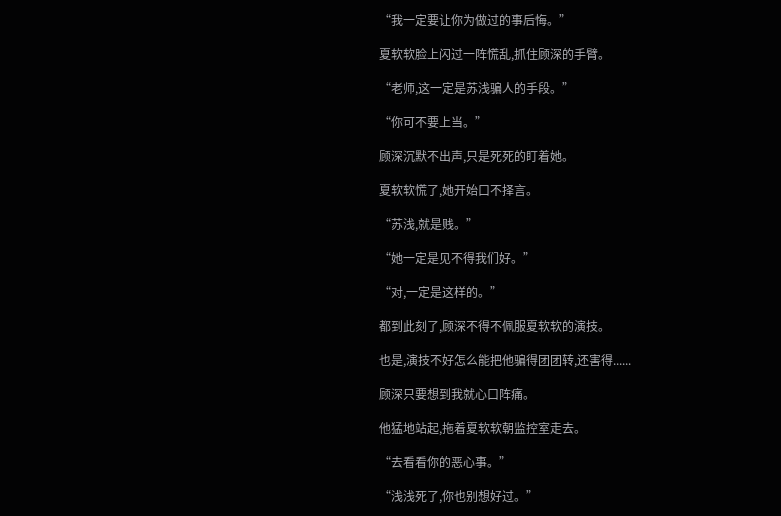“我一定要让你为做过的事后悔。”

夏软软脸上闪过一阵慌乱,抓住顾深的手臂。

“老师,这一定是苏浅骗人的手段。”

“你可不要上当。”

顾深沉默不出声,只是死死的盯着她。

夏软软慌了,她开始口不择言。

“苏浅,就是贱。”

“她一定是见不得我们好。”

“对,一定是这样的。”

都到此刻了,顾深不得不佩服夏软软的演技。

也是,演技不好怎么能把他骗得团团转,还害得......

顾深只要想到我就心口阵痛。

他猛地站起,拖着夏软软朝监控室走去。

“去看看你的恶心事。”

“浅浅死了,你也别想好过。”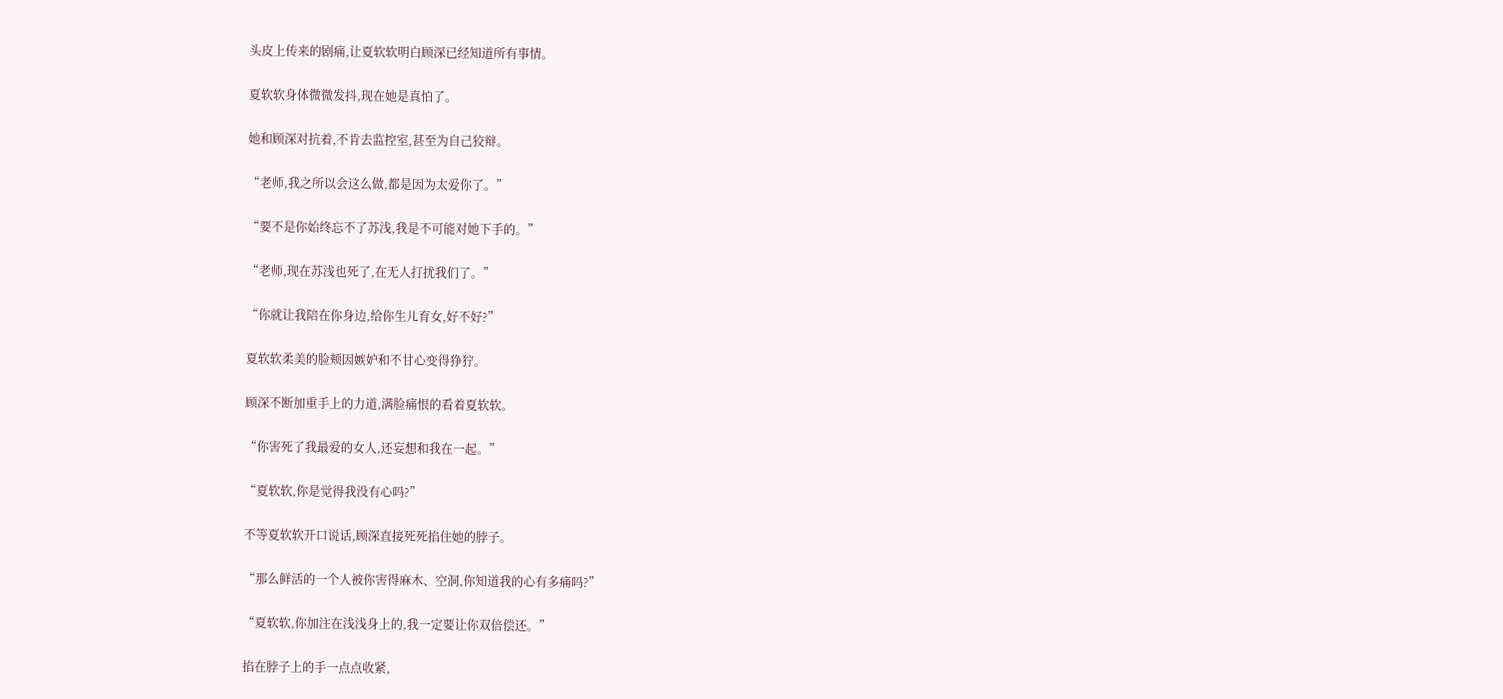头皮上传来的剧痛,让夏软软明白顾深已经知道所有事情。

夏软软身体微微发抖,现在她是真怕了。

她和顾深对抗着,不肯去监控室,甚至为自己狡辩。

“老师,我之所以会这么做,都是因为太爱你了。”

“要不是你始终忘不了苏浅,我是不可能对她下手的。”

“老师,现在苏浅也死了,在无人打扰我们了。”

“你就让我陪在你身边,给你生儿育女,好不好?”

夏软软柔美的脸颊因嫉妒和不甘心变得狰狞。

顾深不断加重手上的力道,满脸痛恨的看着夏软软。

“你害死了我最爱的女人,还妄想和我在一起。”

“夏软软,你是觉得我没有心吗?”

不等夏软软开口说话,顾深直接死死掐住她的脖子。

“那么鲜活的一个人被你害得麻木、空洞,你知道我的心有多痛吗?”

“夏软软,你加注在浅浅身上的,我一定要让你双倍偿还。”

掐在脖子上的手一点点收紧,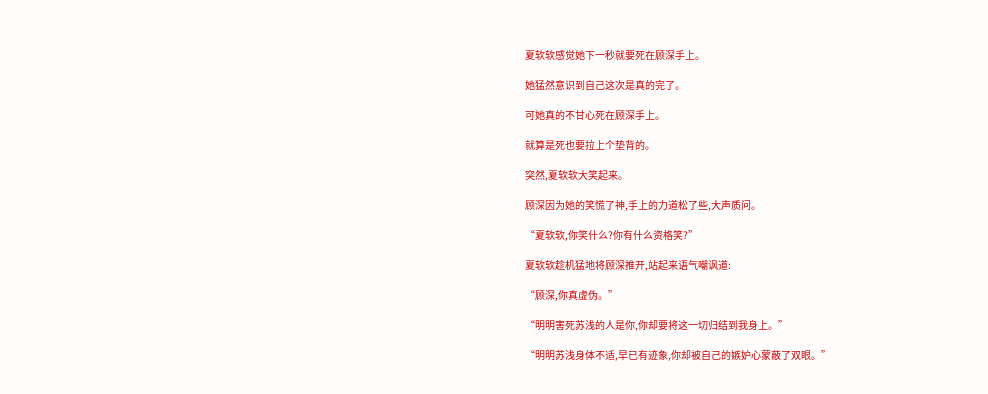夏软软感觉她下一秒就要死在顾深手上。

她猛然意识到自己这次是真的完了。

可她真的不甘心死在顾深手上。

就算是死也要拉上个垫背的。

突然,夏软软大笑起来。

顾深因为她的笑慌了神,手上的力道松了些,大声质问。

“夏软软,你笑什么?你有什么资格笑?”

夏软软趁机猛地将顾深推开,站起来语气嘲讽道:

“顾深,你真虚伪。”

“明明害死苏浅的人是你,你却要将这一切归结到我身上。”

“明明苏浅身体不适,早已有迹象,你却被自己的嫉妒心蒙蔽了双眼。”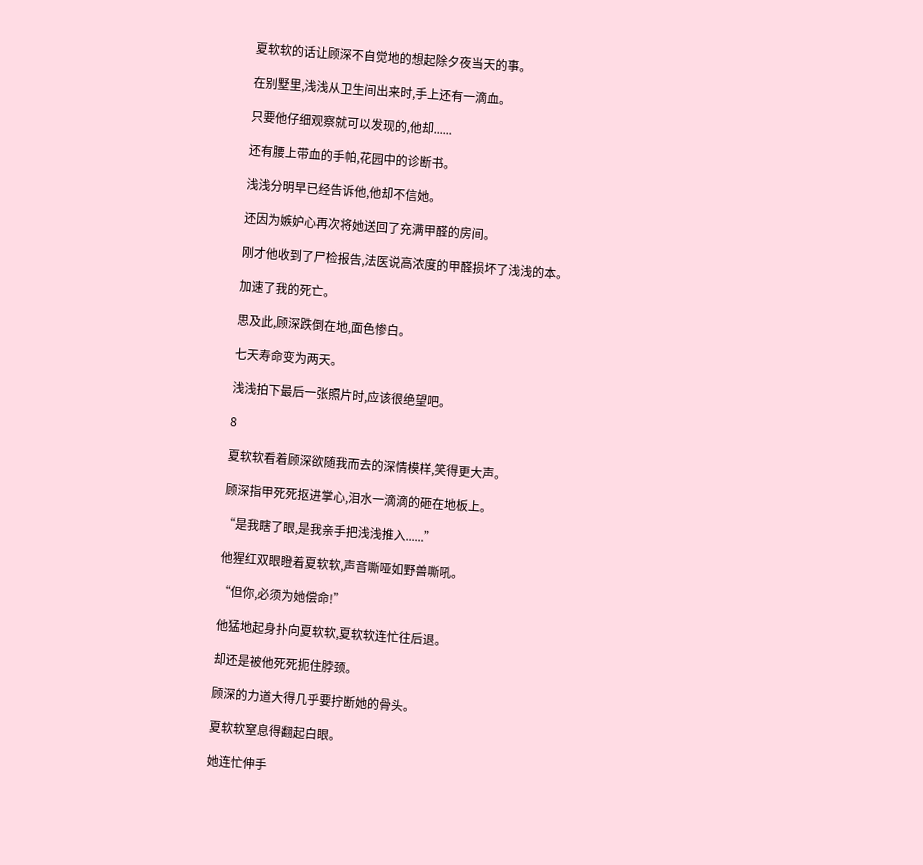夏软软的话让顾深不自觉地的想起除夕夜当天的事。

在别墅里,浅浅从卫生间出来时,手上还有一滴血。

只要他仔细观察就可以发现的,他却......

还有腰上带血的手帕,花园中的诊断书。

浅浅分明早已经告诉他,他却不信她。

还因为嫉妒心再次将她送回了充满甲醛的房间。

刚才他收到了尸检报告,法医说高浓度的甲醛损坏了浅浅的本。

加速了我的死亡。

思及此,顾深跌倒在地,面色惨白。

七天寿命变为两天。

浅浅拍下最后一张照片时,应该很绝望吧。

8

夏软软看着顾深欲随我而去的深情模样,笑得更大声。

顾深指甲死死抠进掌心,泪水一滴滴的砸在地板上。

“是我瞎了眼,是我亲手把浅浅推入......”

他猩红双眼瞪着夏软软,声音嘶哑如野兽嘶吼。

“但你,必须为她偿命!”

他猛地起身扑向夏软软,夏软软连忙往后退。

却还是被他死死扼住脖颈。

顾深的力道大得几乎要拧断她的骨头。

夏软软窒息得翻起白眼。

她连忙伸手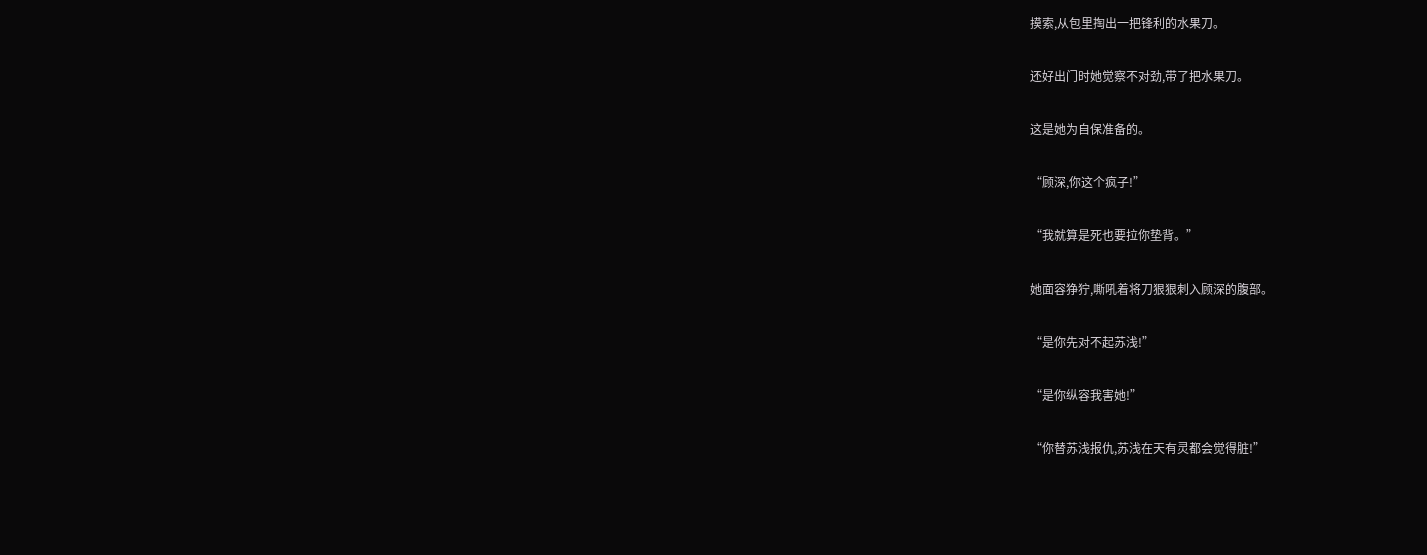摸索,从包里掏出一把锋利的水果刀。

还好出门时她觉察不对劲,带了把水果刀。

这是她为自保准备的。

“顾深,你这个疯子!”

“我就算是死也要拉你垫背。”

她面容狰狞,嘶吼着将刀狠狠刺入顾深的腹部。

“是你先对不起苏浅!”

“是你纵容我害她!”

“你替苏浅报仇,苏浅在天有灵都会觉得脏!”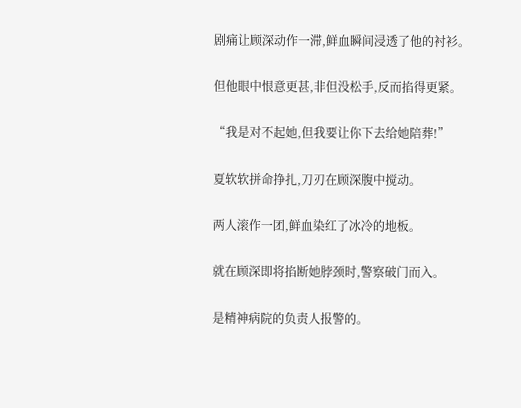剧痛让顾深动作一滞,鲜血瞬间浸透了他的衬衫。

但他眼中恨意更甚,非但没松手,反而掐得更紧。

“我是对不起她,但我要让你下去给她陪葬!”

夏软软拼命挣扎,刀刃在顾深腹中搅动。

两人滚作一团,鲜血染红了冰冷的地板。

就在顾深即将掐断她脖颈时,警察破门而入。

是精神病院的负责人报警的。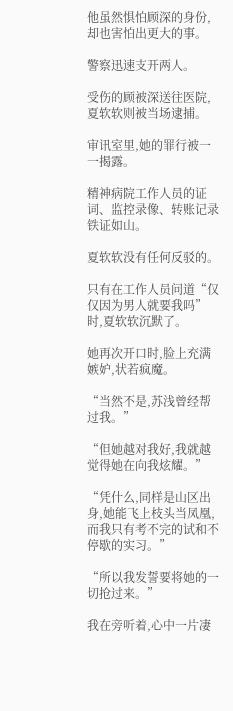他虽然惧怕顾深的身份,却也害怕出更大的事。

警察迅速支开两人。

受伤的顾被深送往医院,夏软软则被当场逮捕。

审讯室里,她的罪行被一一揭露。

精神病院工作人员的证词、监控录像、转账记录铁证如山。

夏软软没有任何反驳的。

只有在工作人员问道“仅仅因为男人就要我吗”时,夏软软沉默了。

她再次开口时,脸上充满嫉妒,状若疯魔。

“当然不是,苏浅曾经帮过我。”

“但她越对我好,我就越觉得她在向我炫耀。”

“凭什么,同样是山区出身,她能飞上枝头当凤凰,而我只有考不完的试和不停歇的实习。”

“所以我发誓要将她的一切抢过来。”

我在旁听着,心中一片凄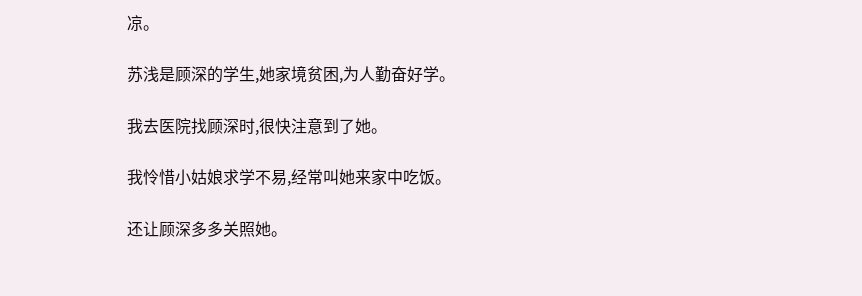凉。

苏浅是顾深的学生,她家境贫困,为人勤奋好学。

我去医院找顾深时,很快注意到了她。

我怜惜小姑娘求学不易,经常叫她来家中吃饭。

还让顾深多多关照她。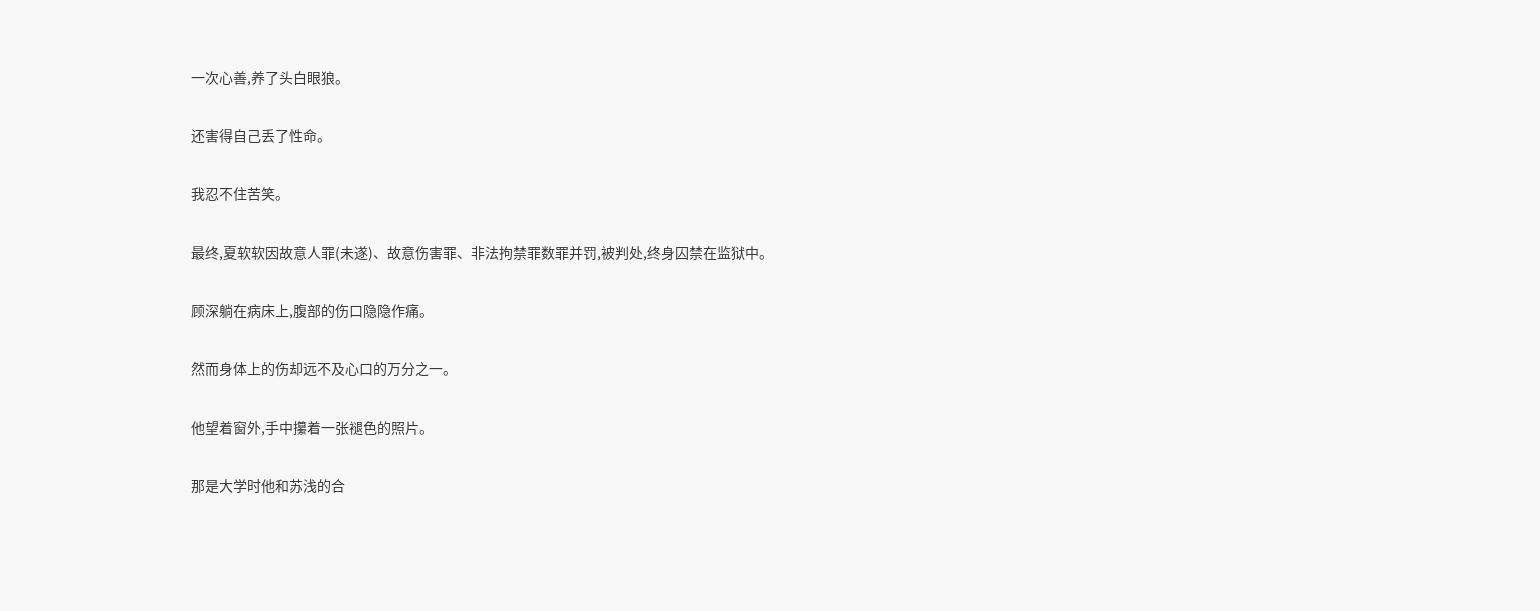一次心善,养了头白眼狼。

还害得自己丢了性命。

我忍不住苦笑。

最终,夏软软因故意人罪(未遂)、故意伤害罪、非法拘禁罪数罪并罚,被判处,终身囚禁在监狱中。

顾深躺在病床上,腹部的伤口隐隐作痛。

然而身体上的伤却远不及心口的万分之一。

他望着窗外,手中攥着一张褪色的照片。

那是大学时他和苏浅的合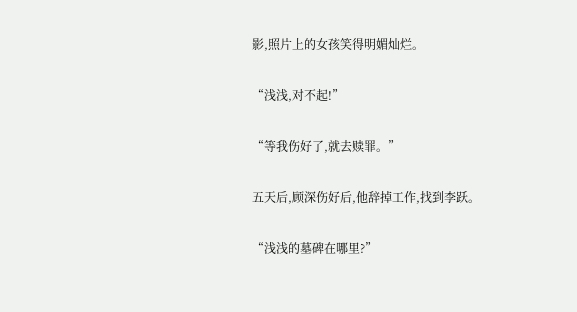影,照片上的女孩笑得明媚灿烂。

“浅浅,对不起!”

“等我伤好了,就去赎罪。”

五天后,顾深伤好后,他辞掉工作,找到李跃。

“浅浅的墓碑在哪里?”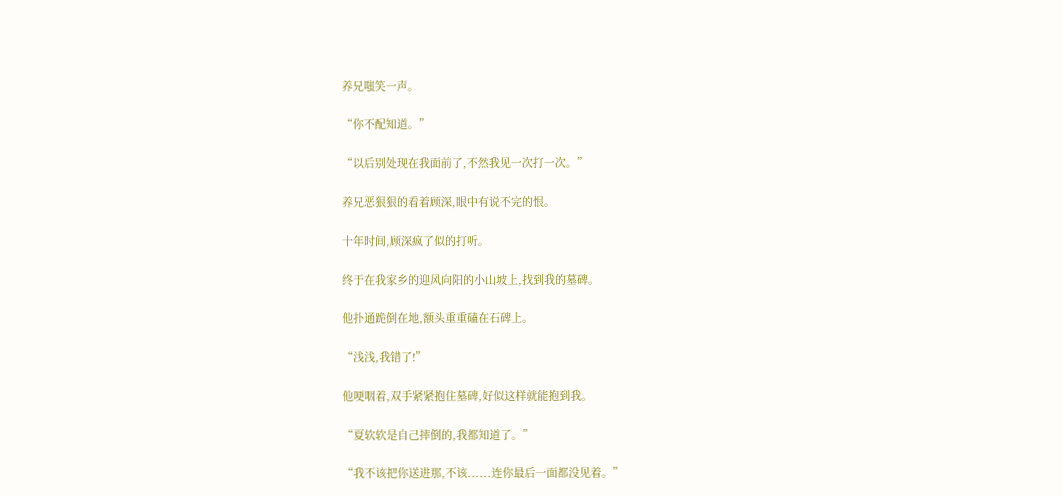养兄嗤笑一声。

“你不配知道。”

“以后别处现在我面前了,不然我见一次打一次。”

养兄恶狠狠的看着顾深,眼中有说不完的恨。

十年时间,顾深疯了似的打听。

终于在我家乡的迎风向阳的小山坡上,找到我的墓碑。

他扑通跪倒在地,额头重重磕在石碑上。

“浅浅,我错了!”

他哽咽着,双手紧紧抱住墓碑,好似这样就能抱到我。

“夏软软是自己摔倒的,我都知道了。”

“我不该把你送进那,不该......连你最后一面都没见着。”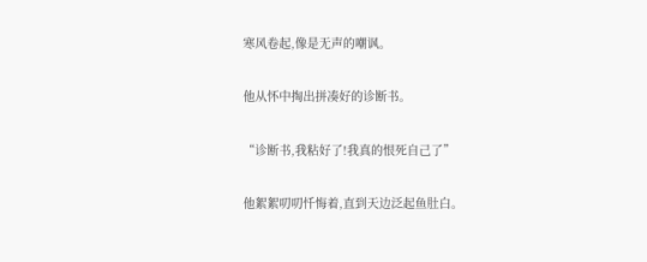寒风卷起,像是无声的嘲讽。

他从怀中掏出拼凑好的诊断书。

“诊断书,我粘好了!我真的恨死自己了”

他絮絮叨叨忏悔着,直到天边泛起鱼肚白。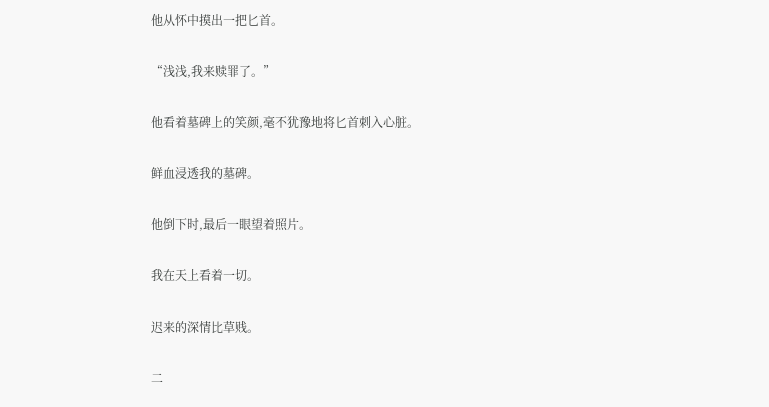他从怀中摸出一把匕首。

“浅浅,我来赎罪了。”

他看着墓碑上的笑颜,毫不犹豫地将匕首刺入心脏。

鲜血浸透我的墓碑。

他倒下时,最后一眼望着照片。

我在天上看着一切。

迟来的深情比草贱。

二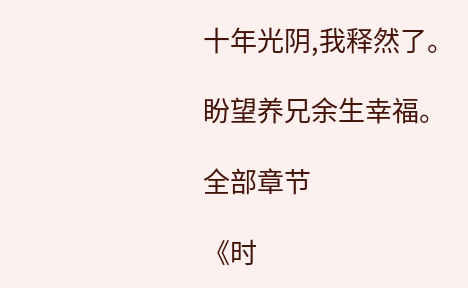十年光阴,我释然了。

盼望养兄余生幸福。

全部章节

《时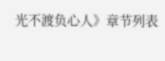光不渡负心人》章节列表